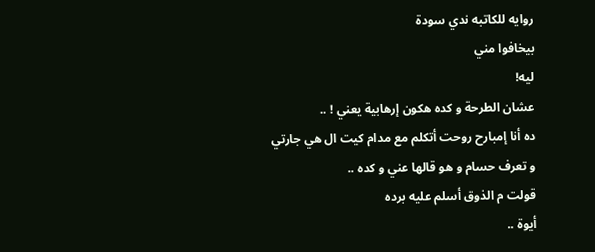روايه للكاتبه ندي سودة
بيخافوا مني
ليه!
عشان الطرحة و كده هكون إرهابية يعني ! ..
ده أنا إمبارح روحت أتكلم مع مدام كيت ال هي جارتي
و تعرف حسام و هو قالها عني و كده ..
قولت م الذوق أسلم عليه برده
أيوة ..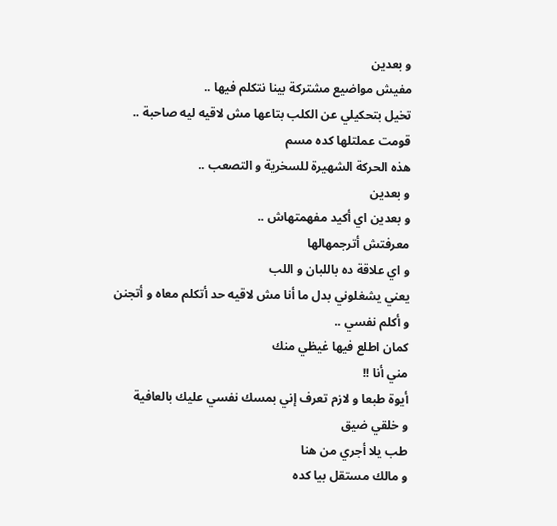و بعدين
مفيش مواضيع مشتركة بينا نتكلم فيها ..
تخيل بتحكيلي عن الكلب بتاعها مش لاقيه ليه صاحبة ..
قومت عملتلها كده مسم
هذه الحركة الشهيرة للسخرية و التصعب ..
و بعدين
و بعدين اي أكيد مفهمتهاش ..
معرفتش أترجمهالها
و اي علاقة ده باللبان و اللب
يعني يشغلوني بدل ما أنا مش لاقيه حد أتكلم معاه و أتجنن
و أكلم نفسي ..
كمان اطلع فيها غيظي منك
مني أنا !!
أيوة طبعا و لازم تعرف إني بمسك نفسي عليك بالعافية
و خلقي ضيق
طب يلا أجري من هنا
و مالك مستقل بيا كده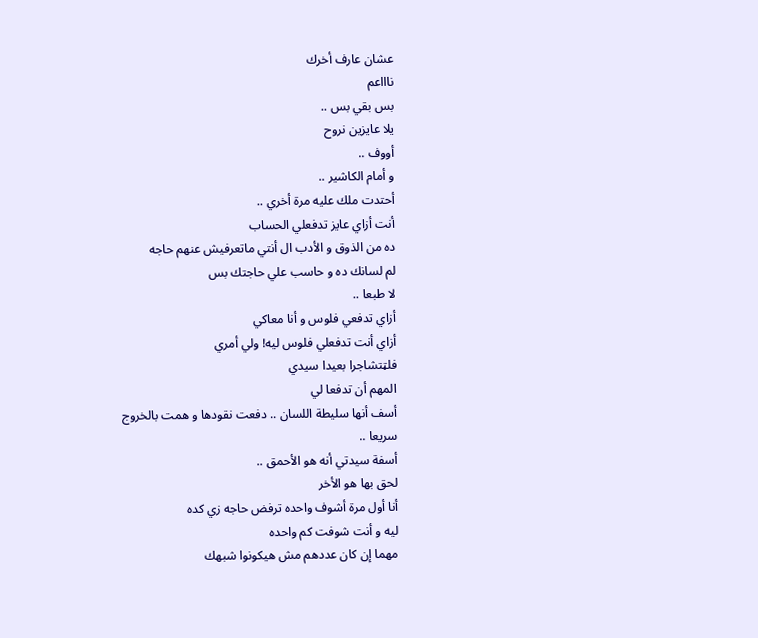عشان عارف أخرك
ناااعم
بس بقي بس ..
يلا عايزين نروح
أووف ..
و أمام الكاشير ..
أحتدت ملك عليه مرة أخري ..
أنت أزاي عايز تدفعلي الحساب
ده من الذوق و الأدب ال أنتي ماتعرفيش عنهم حاجه
لم لسانك ده و حاسب علي حاجتك بس
لا طبعا ..
أزاي تدفعي فلوس و أنا معاكي
أزاي أنت تدفعلي فلوس ليه! ولي أمري
فلټتشاجرا بعيدا سيدي
المهم أن تدفعا لي
أسف أنها سليطة اللسان .. دفعت نقودها و همت بالخروج
سريعا ..
أسفة سيدتي أنه هو الأحمق ..
لحق بها هو الأخر
أنا أول مرة أشوف واحده ترفض حاجه زي كده
ليه و أنت شوفت كم واحده
مهما إن كان عددهم مش هيكونوا شبهك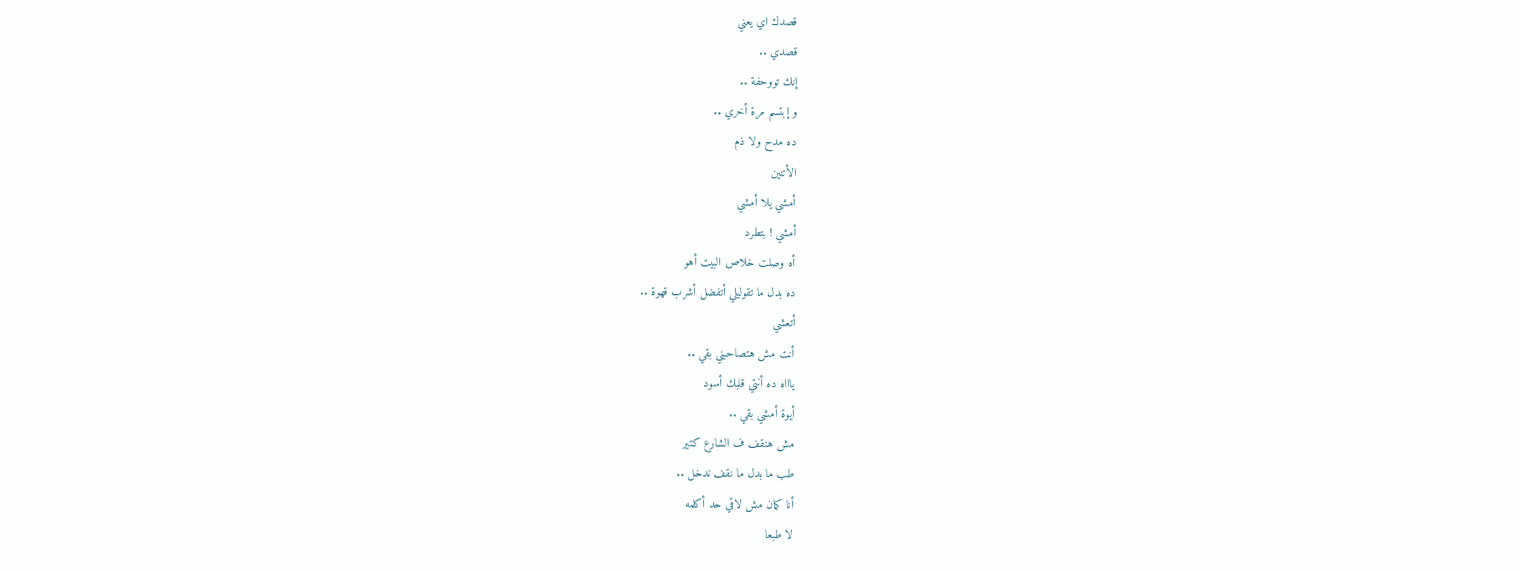قصدك اي يعني
قصدي ..
إنك تووحفة ..
و إبتسم مرة أخري ..
ده مدح ولا ذم
الأتنين
أمشي يلا أمشي
أمشي ! بتطرد
أه وصلت خلاص البيت أهو
ده بدل ما تقوليلي أتفضل أشرب قهوة ..
أتعشي
أنت مش هتصاحبني بقي ..
ياااه ده أنتي قلبك أسود
أيوة أمشي بقي ..
مش هنقف ف الشارع كتير
طب ما بدل ما نقف ندخل ..
أنا كمان مش لاقي حد أكلمه
لا طبعا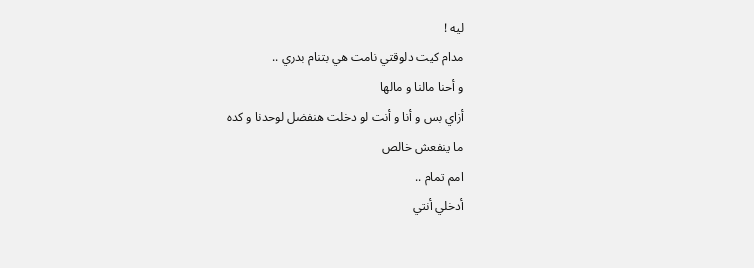ليه !
مدام كيت دلوقتي نامت هي بتنام بدري ..
و أحنا مالنا و مالها
أزاي بس و أنا و أنت لو دخلت هنفضل لوحدنا و كده
ما ينفعش خالص
امم تمام ..
أدخلي أنتي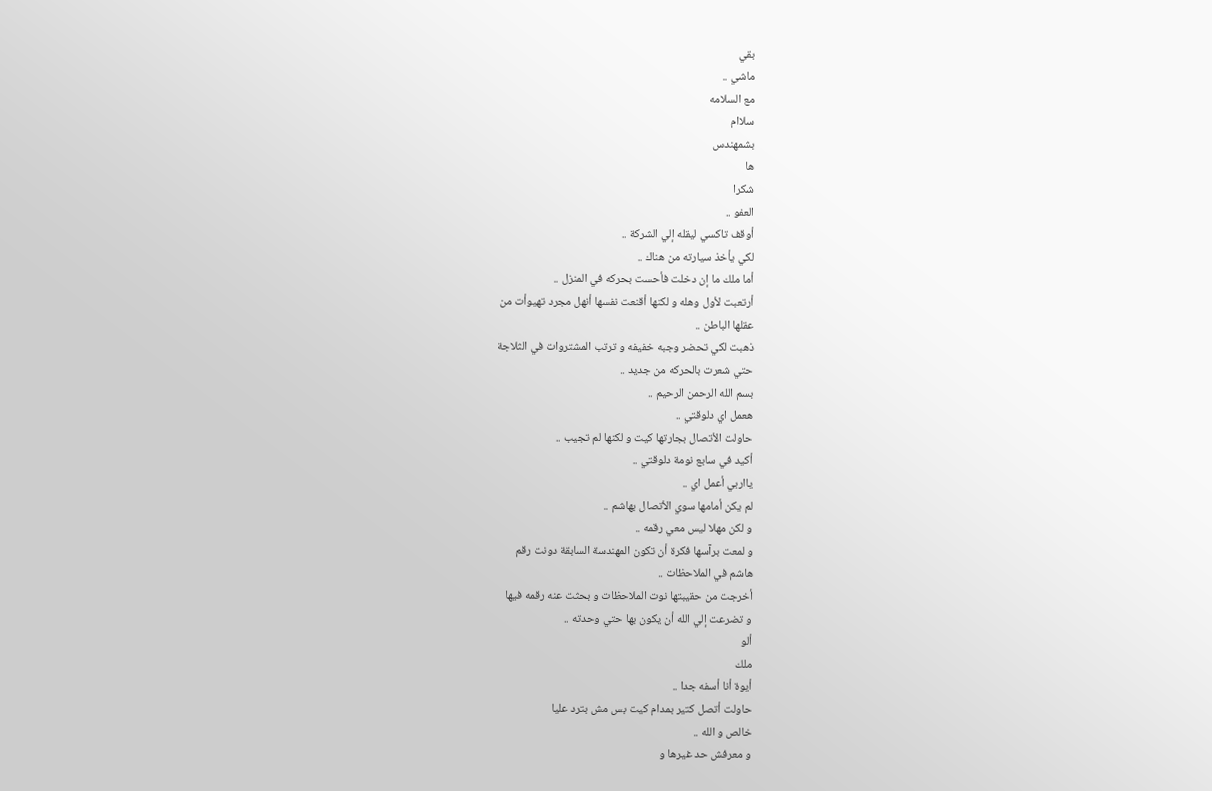بقي
ماشي ..
مع السلامه
سلاام
بشمهندس
ها
شكرا
العفو ..
أوقف تاكسي ليقله إلي الشركة ..
لكي يأخذ سيارته من هناك ..
أما ملك ما إن دخلت فأحست بحركه في المنزل ..
أرتعبت لأول وهله و لكنها أقنعت نفسها أنهل مجرد تهيوأت من
عقلها الباطن ..
ذهبت لكي تحضر وجبه خفيفه و ترتب المشتروات في الثلاجة
حتي شعرت بالحركه من جديد ..
بسم الله الرحمن الرحيم ..
هعمل اي دلوقتي ..
حاولت الأتصال بجارتها كيت و لكنها لم تجيب ..
أكيد في سابع نومة دلوقتي ..
يااربي أعمل اي ..
لم يكن أمامها سوي الأتصال بهاشم ..
و لكن مهلا ليس معي رقمه ..
و لمعت برآسها فكرة أن تكون المهندسة السابقة دونت رقم
هاشم في الملاحظات ..
أخرجت من حقيبتها نوت الملاحظات و بحثت عنه رقمه فيها
و تضرعت إلي الله أن يكون بها حتي وحدته ..
ألو
ملك
أيوة أنا أسفه جدا ..
حاولت أتصل كتير بمدام كيت بس مش بترد عليا
خالص و الله ..
و معرفش حد غيرها و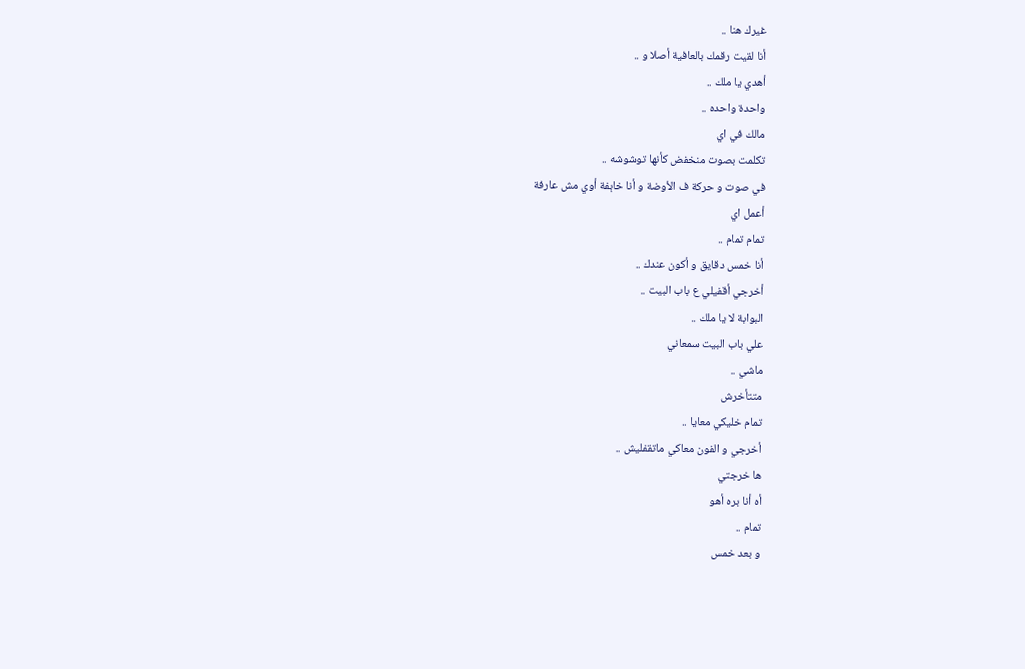غيرك هنا ..
أنا لقيت رقمك بالعافية أصلا و ..
أهدي يا ملك ..
واحدة واحده ..
مالك في اي
تكلمت بصوت منخفض كأنها توشوشه ..
في صوت و حركة ف الأوضة و أنا خاېفة أوي مش عارفة
أعمل اي
تمام تمام ..
أنا خمس دقايق و أكون عندك ..
أخرجي أقفيلي ع باب البيت ..
البوابة لا يا ملك ..
علي باب البيت سمعاني
ماشي ..
متتأخرش
تمام خليكي معايا ..
أخرجي و الفون معاكي ماتقفليش ..
ها خرجتي
أه أنا بره أهو
تمام ..
و بعد خمس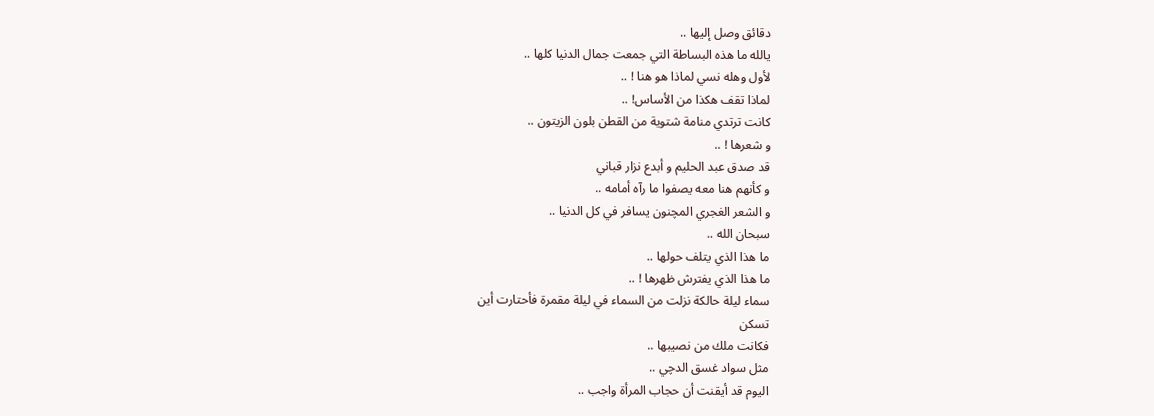دقائق وصل إليها ..
يالله ما هذه البساطة التي جمعت جمال الدنيا كلها ..
لأول وهله نسي لماذا هو هنا ! ..
لماذا تقف هكذا من الأساس! ..
كانت ترتدي منامة شتوية من القطن بلون الزيتون ..
و شعرها ! ..
قد صدق عبد الحليم و أبدع نزار قباني
و كأنهم هنا معه يصفوا ما رآه أمامه ..
و الشعر الغجري المچنون يسافر في كل الدنيا ..
سبحان الله ..
ما هذا الذي يتلف حولها ..
ما هذا الذي يفترش ظهرها ! ..
سماء ليلة حالكة نزلت من السماء في ليلة مقمرة فأحتارت أين
تسكن
فكانت ملك من نصيبها ..
مثل سواد غسق الدچي ..
اليوم قد أيقنت أن حجاب المرأة واجب ..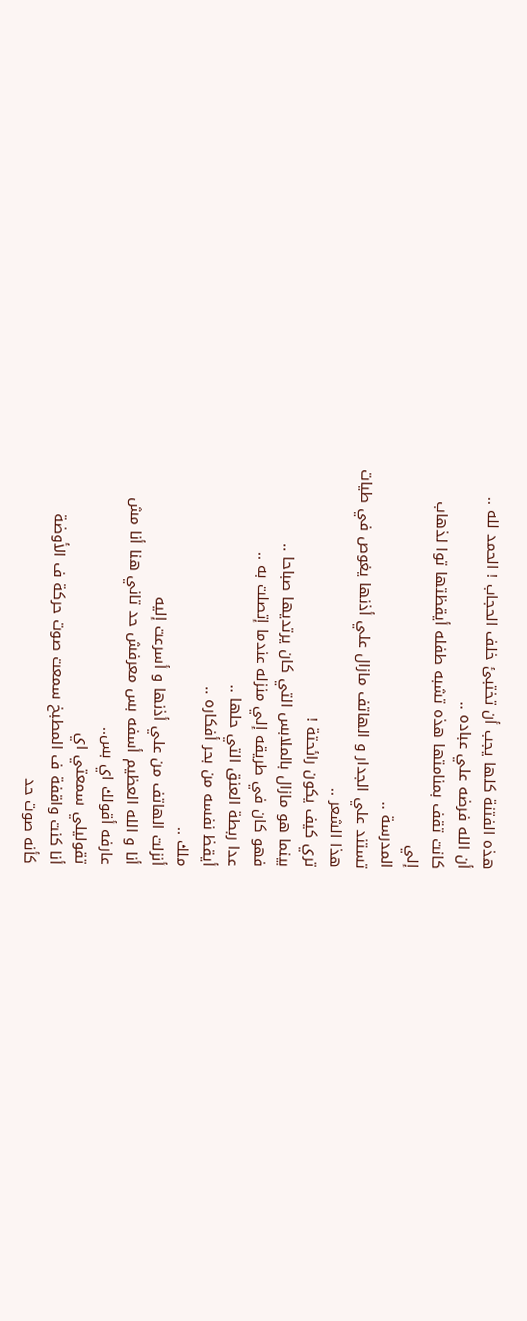هذه الفتنة كلها يجب أن تختبئ خلف الحجاب ! الحمد لله ..
أن الله فرضه علي عباده ..
كانت تقف بمنامتها هذه تشبه طفله أيقظتها توا لذهاب
إلي
المدرسة ..
تستند علي الجدار و الهاتف مازال علي أذنها يغوص في طيات
هذا الشعر ..
تري كيف يكون رائحتة !
بينما هو مازال بالملابس التي كان يرتديها صباحا ..
فهو كان في طريقه إلي منزله عندما إتصلت به ..
عدا ربطة العنق التي حلها ..
أيقظ نفسه من بحر أفكاره ..
ملك ..
أنزلت الهاتف من علي أذنها و أسرعت إليه
أنا و الله العظيم أسفه بس معرفش حد تاني هنا أنا مش
عارفه أقولك اي بس..
تقوليلي سمعتي اي
أنا كنت واقفة ف المطبخ سمعت صوت حركة ف الأوضة
كأنه صوت حد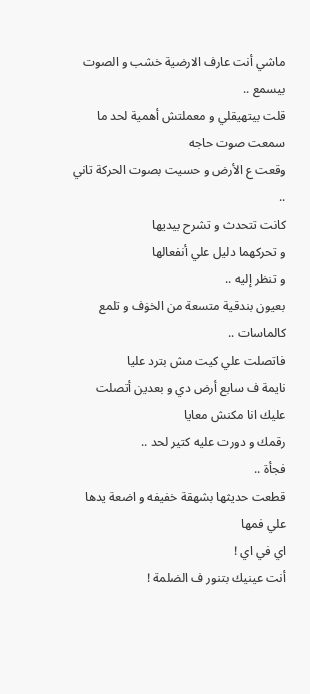ماشي أنت عارف الارضية خشب و الصوت
بيسمع ..
قلت بيتهيقلي و معملتش أهمية لحد ما سمعت صوت حاجه
وقعت ع الأرض و حسيت بصوت الحركة تاني ..
كانت تتحدث و تشرح بيديها
و تحركهما دليل علي أنفعالها
و تنظر إليه ..
بعيون بندقية متسعة من الخۏف و تلمع كالماسات ..
فاتصلت علي كيت مش بترد عليا
نايمة ف سابع أرض دي و بعدين أتصلت عليك انا مكنش معايا
رقمك و دورت عليه كتير لحد ..
فجأة ..
قطعت حديثها بشهقة خفيفه و اضعة يدها علي فمها
اي في اي !
أنت عينيك بتنور ف الضلمة !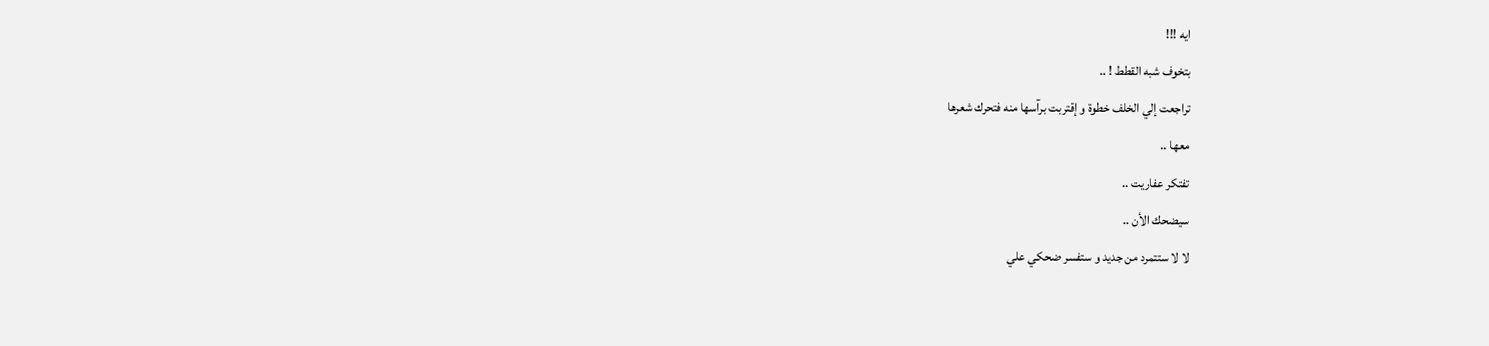ايه !!!
بتخوف شبه القطط ! ..
تراجعت إلي الخلف خطوة و إقتربت برآسها منه فتحرك شعرها
معها ..
تفتكر عفاريت ..
سيضحك الأن ..
لا لا ستتمرد من جديد و ستفسر ضحكي علي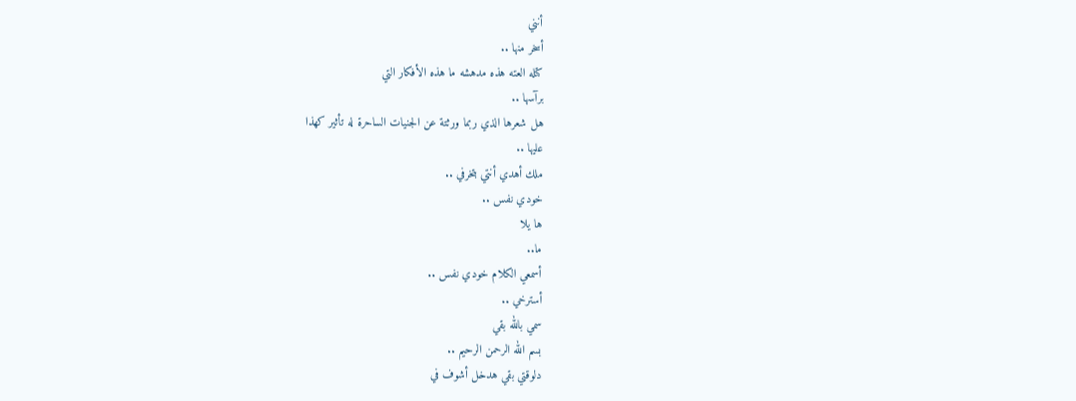أنني
أسخر منها ..
كتله العته هذه مدهشه ما هذه الأفكار التي
برآسها ..
هل شعرها الذي ربما ورثتة عن الجنيات الساحرة له تأثير كهذا
عليها ..
ملك أهدي أنتي بتخرفي ..
خودي نفس ..
ها يلا
ما..
أسمعي الكلام خودي نفس ..
أسترخي ..
سمي بالله بقي
بسم الله الرحمن الرحيم ..
دلوقتي بقي هدخل أشوف في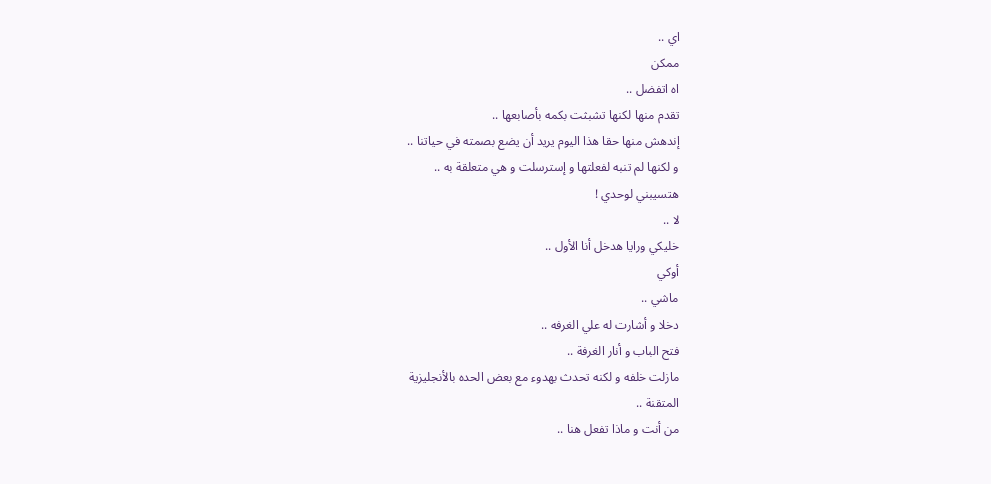اي ..
ممكن
اه اتفضل ..
تقدم منها لكنها تشبثت بكمه بأصابعها ..
إندهش منها حقا هذا اليوم يريد أن يضع بصمته في حياتنا ..
و لكنها لم تنبه لفعلتها و إسترسلت و هي متعلقة به ..
هتسيبني لوحدي !
لا ..
خليكي ورايا هدخل أنا الأول ..
أوكي
ماشي ..
دخلا و أشارت له علي الغرفه ..
فتح الباب و أنار الغرفة ..
مازلت خلفه و لكنه تحدث بهدوء مع بعض الحده بالأنجليزية
المتقنة ..
من أنت و ماذا تفعل هنا ..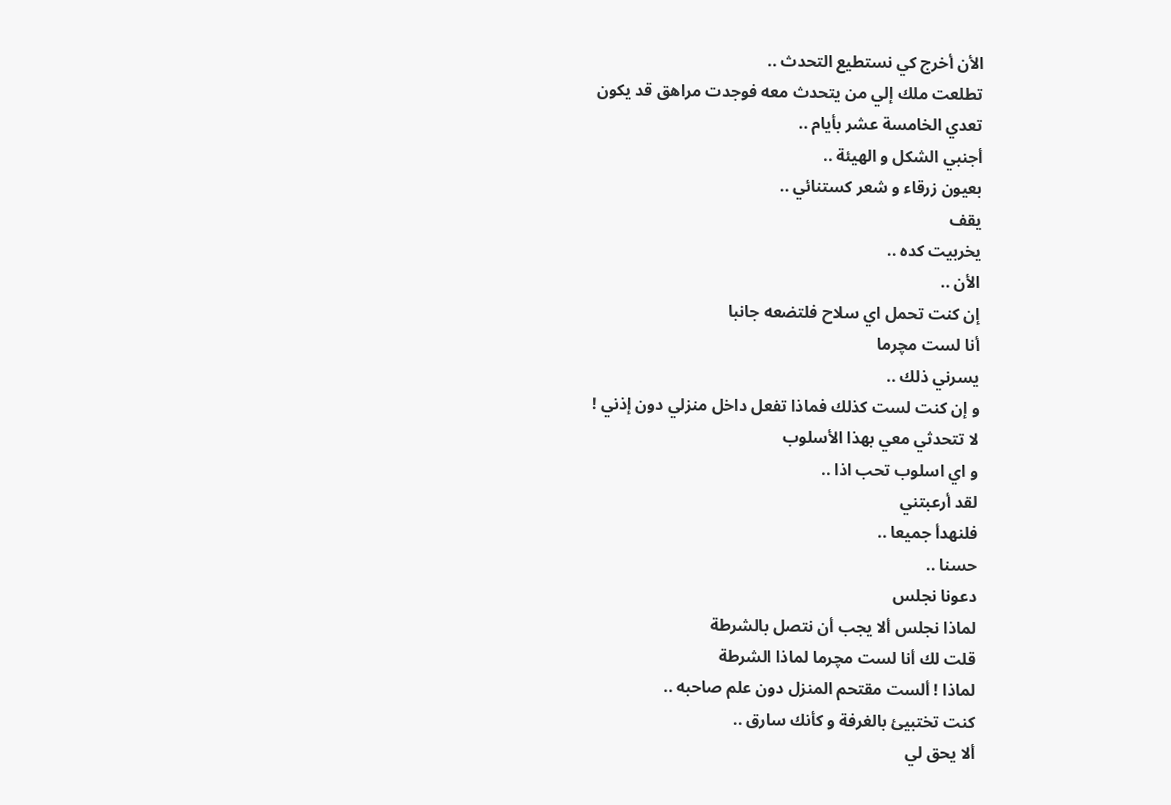الأن أخرج كي نستطيع التحدث ..
تطلعت ملك إلي من يتحدث معه فوجدت مراهق قد يكون
تعدي الخامسة عشر بأيام ..
أجنبي الشكل و الهيئة ..
بعيون زرقاء و شعر كستنائي ..
يقف
يخربيت كده ..
الأن ..
إن كنت تحمل اي سلاح فلتضعه جانبا
أنا لست مچرما
يسرني ذلك ..
و إن كنت لست كذلك فماذا تفعل داخل منزلي دون إذني !
لا تتحدثي معي بهذا الأسلوب
و اي اسلوب تحب اذا ..
لقد أرعبتني
فلنهدأ جميعا ..
حسنا ..
دعونا نجلس
لماذا نجلس ألا يجب أن نتصل بالشرطة
قلت لك أنا لست مچرما لماذا الشرطة
لماذا ! ألست مقتحم المنزل دون علم صاحبه ..
كنت تختبيئ بالغرفة و كأنك سارق ..
ألا يحق لي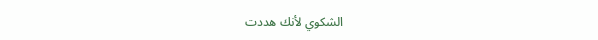الشكوي لأنك هددت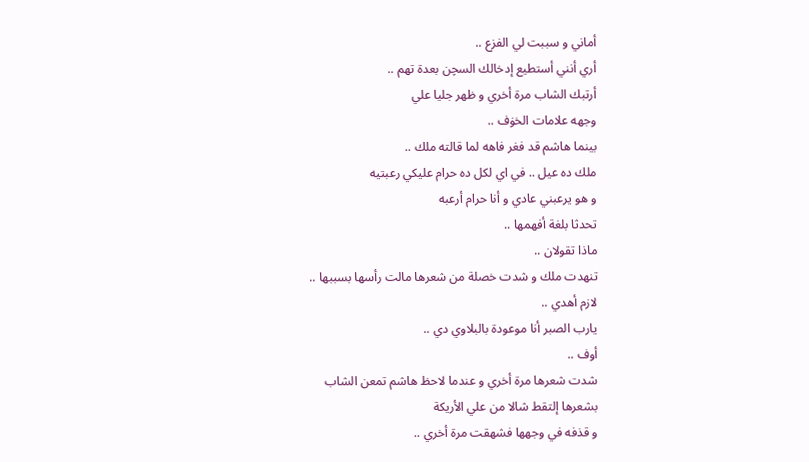أماني و سببت لي الفزع ..
أري أنني أستطيع إدخالك السچن بعدة تهم ..
أرتبك الشاب مرة أخري و ظهر جليا علي
وجهه علامات الخۏف ..
بينما هاشم قد فغر فاهه لما قالته ملك ..
ملك ده عيل .. في اي لكل ده حرام عليكي رعبتيه
و هو يرعبني عادي و أنا حرام أرعبه
تحدثا بلغة أفهمها ..
ماذا تقولان ..
تنهدت ملك و شدت خصلة من شعرها مالت رأسها بسببها ..
لازم أهدي ..
يارب الصبر أنا موعودة بالبلاوي دي ..
أوف ..
شدت شعرها مرة أخري و عندما لاحظ هاشم تمعن الشاب
بشعرها إلتقط شالا من علي الأريكة
و قذفه في وجهها فشهقت مرة أخري ..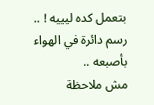بتعمل كده ليييه ! ..
رسم دائرة في الهواء بأصبعه ..
مش ملاحظة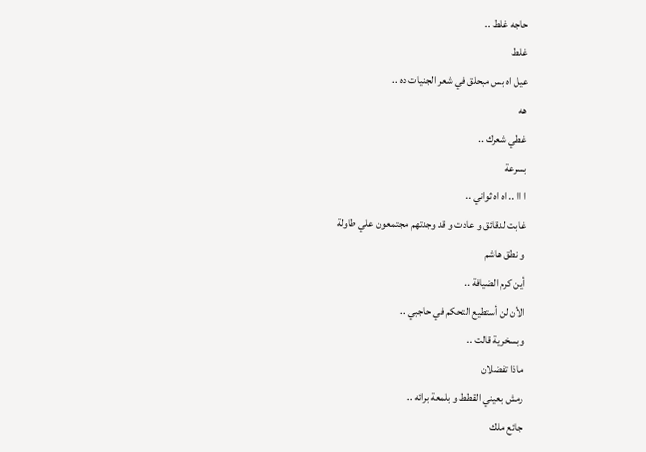حاجه غلط ..
غلط
عيل اه بس مبحلق في شعر الجنيات ده ..
هه
غطي شعرك ..
بسرعة
ا اا .. اه اه ثواني ..
غابت لدقائق و عادت و قد وجدتهم مجتمعون علي طاولة
و نطق هاشم
أين كرم الضيافة ..
الأن لن أستطيع التحكم في حاجبي ..
وبسخرية قالت ..
ماذا تفضلان
رمش بعيني القطط و بلمعة برائه ..
جائع ملك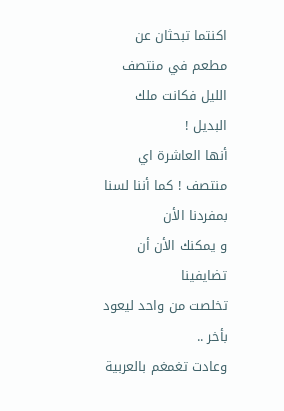اكنتما تبحثان عن مطعم في منتصف الليل فكانت ملك
البديل !
أنها العاشرة اي منتصف ! كما أننا لسنا بمفردنا الأن
و يمكنك الأن أن تضايفينا
تخلصت من واحد ليعود بأخر ..
وعادت تغمغم بالعربية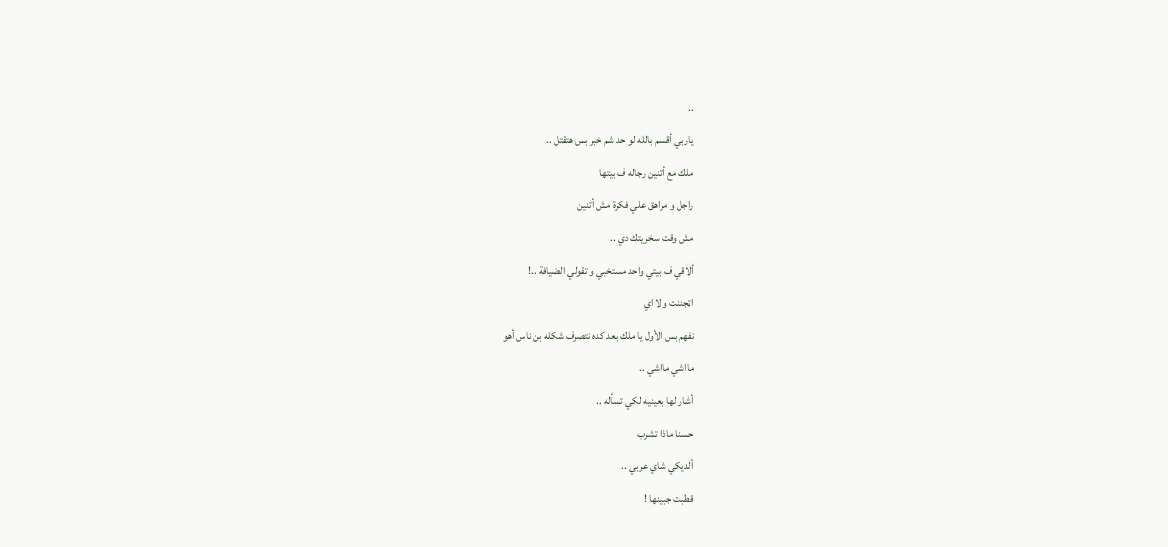..
ياربي أقسم بالله لو حد شم خبر بس هتقتل ..
ملك مع أتنين رجاله ف بيتها
راجل و مراهق علي فكرة مش أتنين
مش وقت سخريتك دي ..
ألاقي ف بيتي واحد مستخبي و تقولي الضيافة ..!
اټجننت ولا اي
نفهم بس الأول يا ملك بعد كده نتصرف شكله بن ناس أهو
مااشي مااشي ..
أشار لها بعينيه لكي تسأله ..
حسنا ماذا تشرب
ألديكي شاي عربي ..
قطبت جبينها !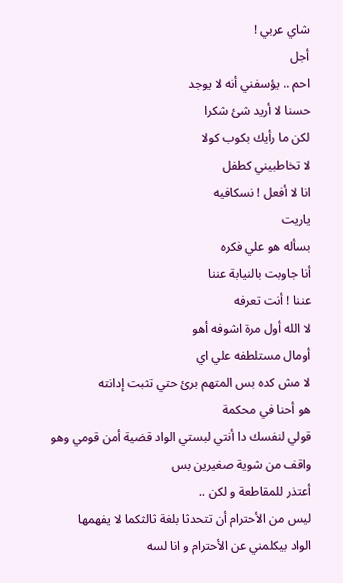شاي عربي !
أجل
احم .. يؤسفني أنه لا يوجد
حسنا لا أريد شئ شكرا
لكن ما رأيك بكوب كولا
لا تخاطبيني كطفل
انا لا أفعل ! نسكافيه
ياريت
بسأله هو علي فكره
أنا جاوبت بالنيابة عننا
عننا ! أنت تعرفه
لا الله أول مرة اشوفه أهو
أومال مستلطفه علي اي
لا مش كده بس المتهم برئ حتي تثبت إدانته
هو أحنا في محكمة
قولي لنفسك دا أنتي لبستي الواد قضية أمن قومي وهو
واقف من شوية صغيرين بس
أعتذر للمقاطعة و لكن ..
ليس من الأحترام أن تتحدثا بلغة ثالثكما لا يفهمها
الواد بيكلمني عن الأحترام و انا لسه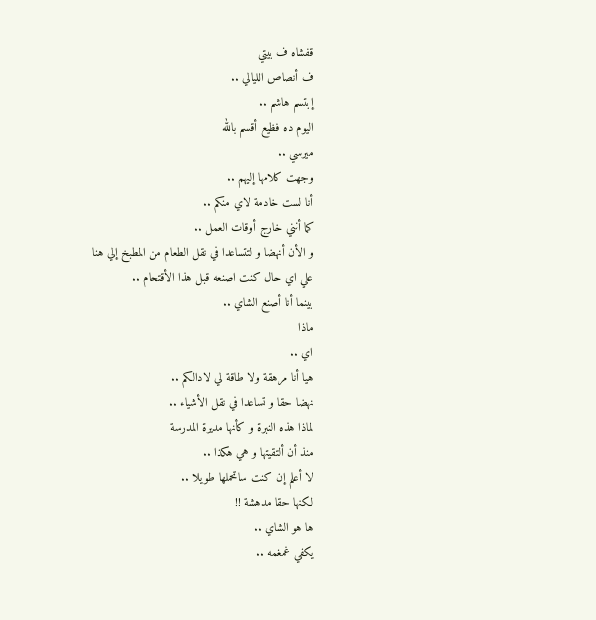قفشاه ف بيتي
ف أنصاص الليالي ..
إبتسم هاشم ..
اليوم ده فظيع أقسم بالله
ميرسي ..
وجهت كلامها إليهم ..
أنا لست خادمة لاي منكم ..
كما أنني خارج أوقات العمل ..
و الأن أنهضا و لتتساعدا في نقل الطعام من المطبخ إلي هنا
علي اي حال كنت اصنعه قبل هذا الأقتحام ..
بينما أنا أصنع الشاي ..
ماذا
اي ..
هيا أنا مرهقة ولا طاقة لي لادالكم ..
نهضا حقا و تساعدا في نقل الأشياء ..
لماذا هذه النبرة و كأنها مديرة المدرسة
منذ أن ألتقيتها و هي هكذا ..
لا أعلم إن كنت ساتحملها طويلا ..
لكنها حقا مدهشة !!
ها هو الشاي ..
يكفي غمغمه ..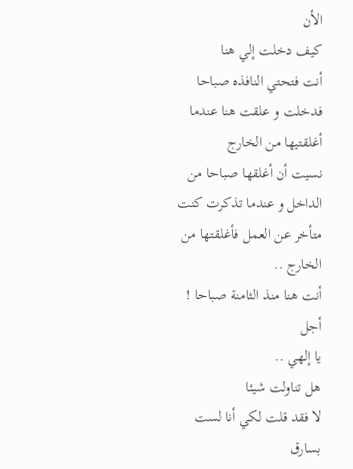الأن
كيف دخلت إلي هنا
أنت فتحتي النافذه صباحا فدخلت و علقت هنا عندما
أغلقتيها من الخارج
نسيت أن أغلقها صباحا من الداخل و عندما تذكرت كنت
متأخر عن العمل فأغلقتها من الخارج ..
أنت هنا منذ الثامنة صباحا !
أجل
يا إلهي ..
هل تناولت شيئا
لا فقد قلت لكي أنا لست بسارق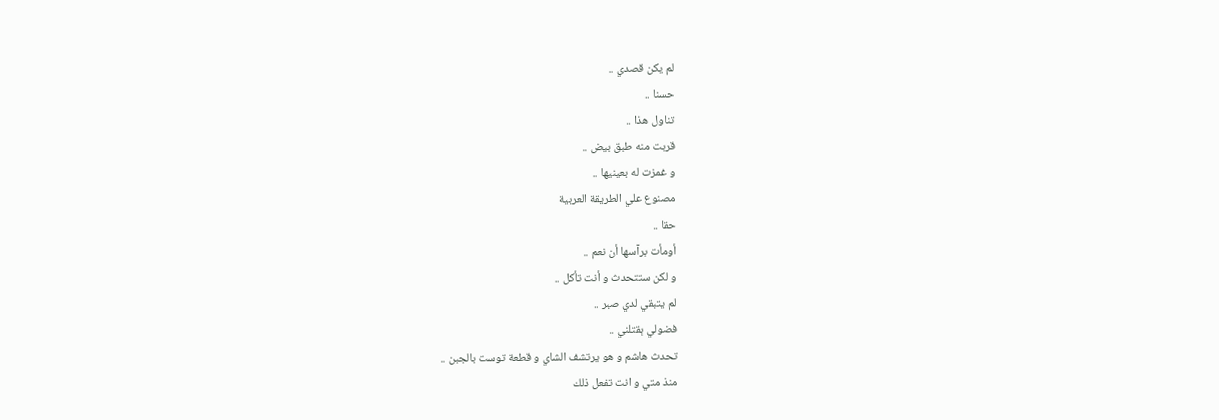لم يكن قصدي ..
حسنا ..
تناول هذا ..
قربت منه طبق بيض ..
و غمزت له بعينيها ..
مصنوع علي الطريقة العربية
حقا ..
أومأت برآسها أن نعم ..
و لكن ستتحدث و أنت تأكل ..
لم يتبقي لدي صبر ..
فضولي ېقتلني ..
تحدث هاشم و هو يرتشف الشاي و قطعة توست بالجبن ..
منذ متي و انت تفعل ذلك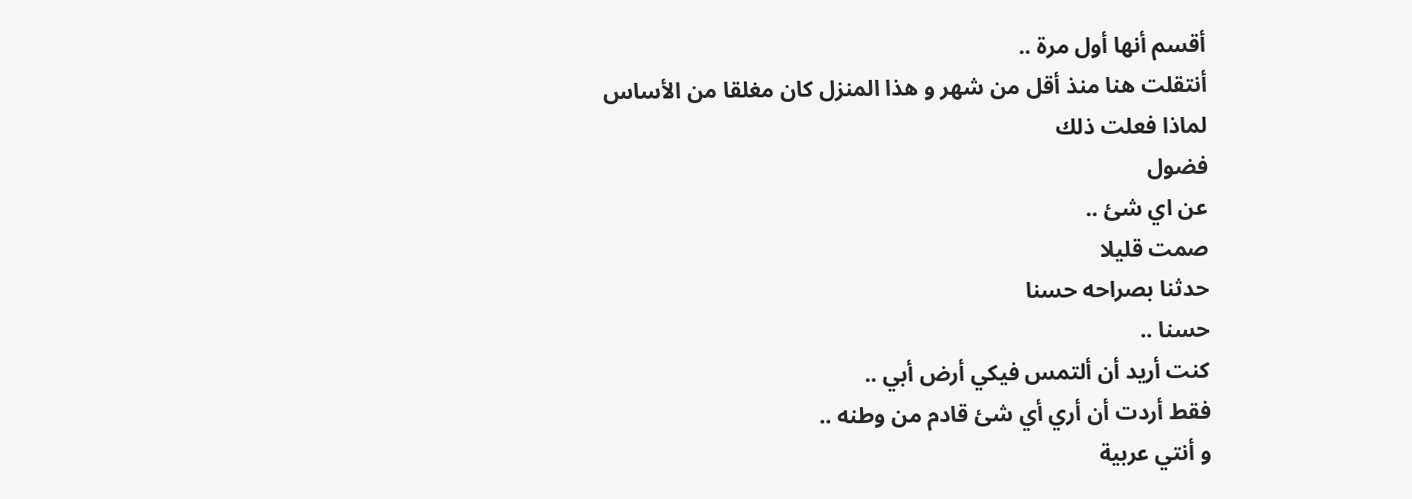أقسم أنها أول مرة ..
أنتقلت هنا منذ أقل من شهر و هذا المنزل كان مغلقا من الأساس
لماذا فعلت ذلك
فضول
عن اي شئ ..
صمت قليلا
حدثنا بصراحه حسنا
حسنا ..
كنت أريد أن ألتمس فيكي أرض أبي ..
فقط أردت أن أري أي شئ قادم من وطنه ..
و أنتي عربية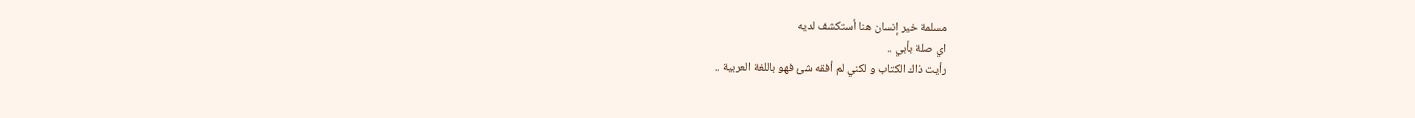مسلمة خير إنسان هنا أستكشف لديه
اي صلة بأبي ..
رأيت ذاك الكتاب و لكني لم أفقه شئ فهو باللغة العربية ..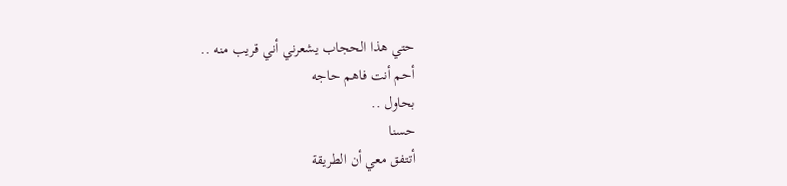حتي هذا الحجاب يشعرني أني قريب منه ..
أحم أنت فاهم حاجه
بحاول ..
حسنا
أتتفق معي أن الطريقة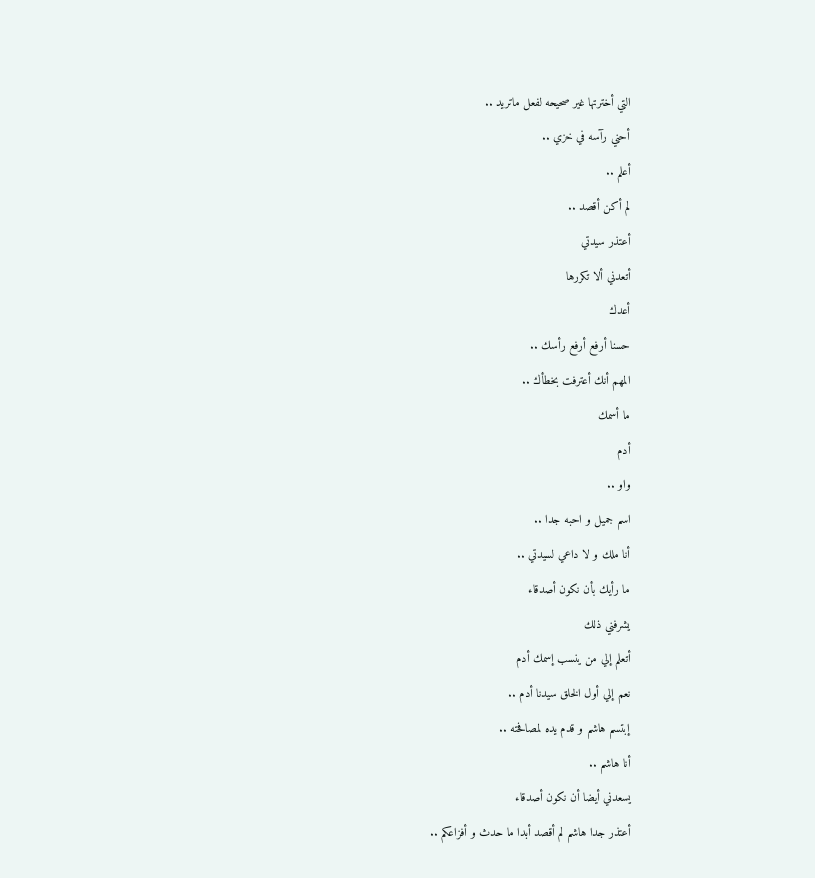التي أخترتها غير صحيحه لفعل ماتريد ..
أحني رآسه في خزي ..
أعلم ..
لم أكن أقصد ..
أعتذر سيدتي
أتعدني ألا تكررها
أعدك
حسنا أرفع أرفع رأسك ..
المهم أنك أعترفت بخطأك ..
ما أسمك
أدم
واو ..
اسم جميل و احبه جدا ..
أنا ملك و لا داعي لسيدتي ..
ما رأيك بأن نكون أصدقاء
يشرفني ذلك
أتعلم إلي من ينسب إسمك أدم
نعم إلي أول الخلق سيدنا أدم ..
إبتسم هاشم و قدم يده لمصافحته ..
أنا هاشم ..
يسعدني أيضا أن نكون أصدقاء
أعتذر جدا هاشم لم أقصد أبدا ما حدث و أفزاعكم ..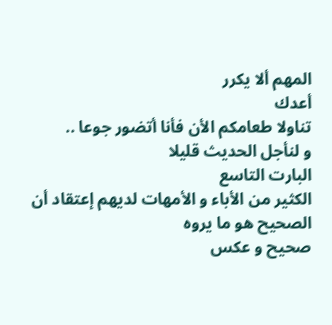المهم ألا يكرر
أعدك
تناولا طعامكم الأن فأنا أتضور جوعا ..
و لنأجل الحديث قليلا
البارت التاسع
الكثير من الأباء و الأمهات لديهم إعتقاد أن الصحيح هو ما يروه
صحيح و عكس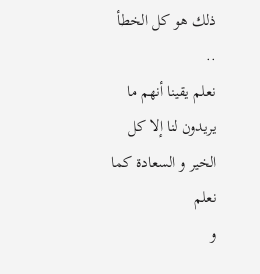ذلك هو كل الخطأ ..
نعلم يقينا أنهم ما يريدون لنا إلا كل الخير و السعادة كما نعلم
و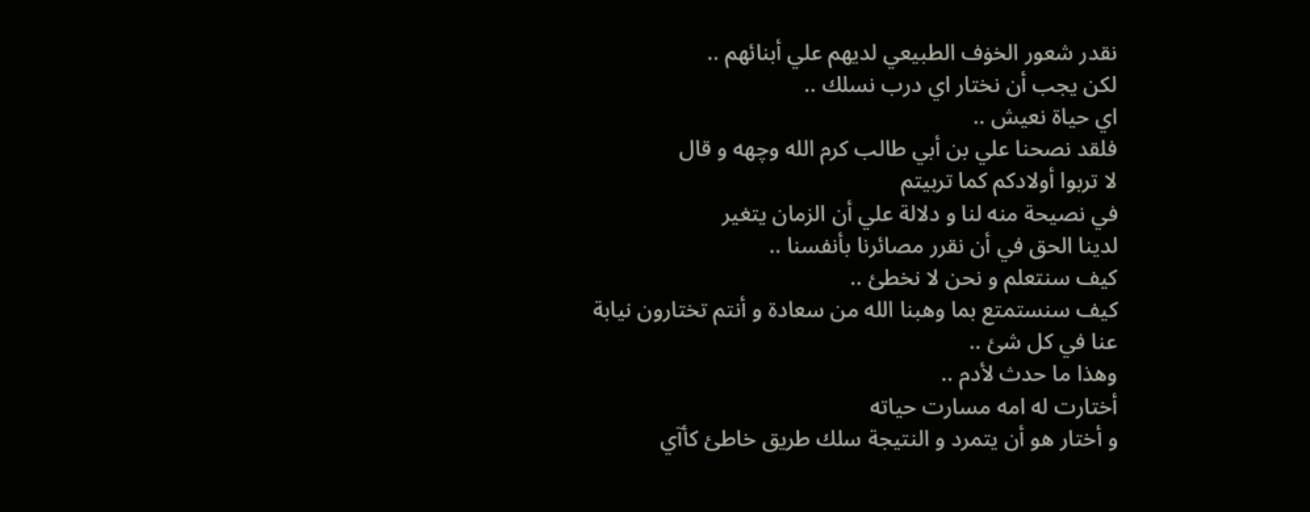نقدر شعور الخۏف الطبيعي لديهم علي أبنائهم ..
لكن يجب أن نختار اي درب نسلك ..
اي حياة نعيش ..
فلقد نصحنا علي بن أبي طالب كرم الله وچهه و قال
لا تربوا أولادكم كما تربيتم
في نصيحة منه لنا و دلالة علي أن الزمان يتغير
لدينا الحق في أن نقرر مصائرنا بأنفسنا ..
كيف سنتعلم و نحن لا نخطئ ..
كيف سنستمتع بما وهبنا الله من سعادة و أنتم تختارون نيابة
عنا في كل شئ ..
وهذا ما حدث لأدم ..
أختارت له امه مسارت حياته
و أختار هو أن يتمرد و النتيجة سلك طريق خاطئ كأآي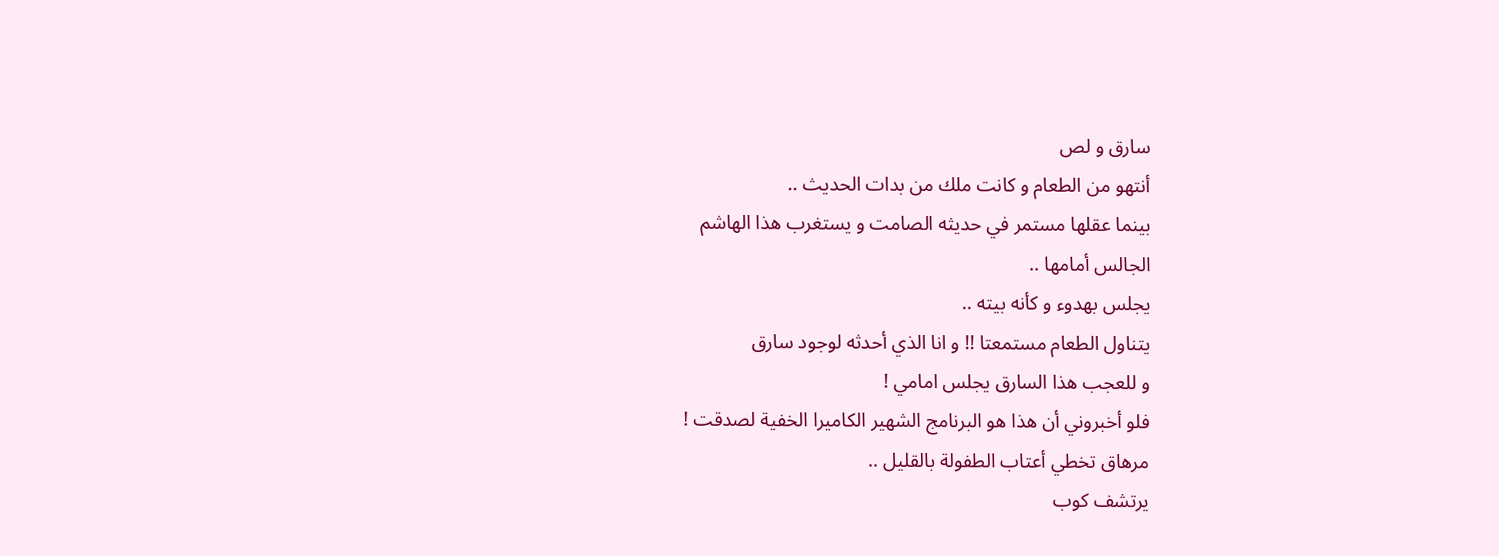سارق و لص
أنتهو من الطعام و كانت ملك من بدات الحديث ..
بينما عقلها مستمر في حديثه الصامت و يستغرب هذا الهاشم
الجالس أمامها ..
يجلس بهدوء و كأنه بيته ..
يتناول الطعام مستمعتا !! و انا الذي أحدثه لوجود سارق
و للعجب هذا السارق يجلس امامي !
فلو أخبروني أن هذا هو البرنامج الشهير الكاميرا الخفية لصدقت !
مرهاق تخطي أعتاب الطفولة بالقليل ..
يرتشف كوب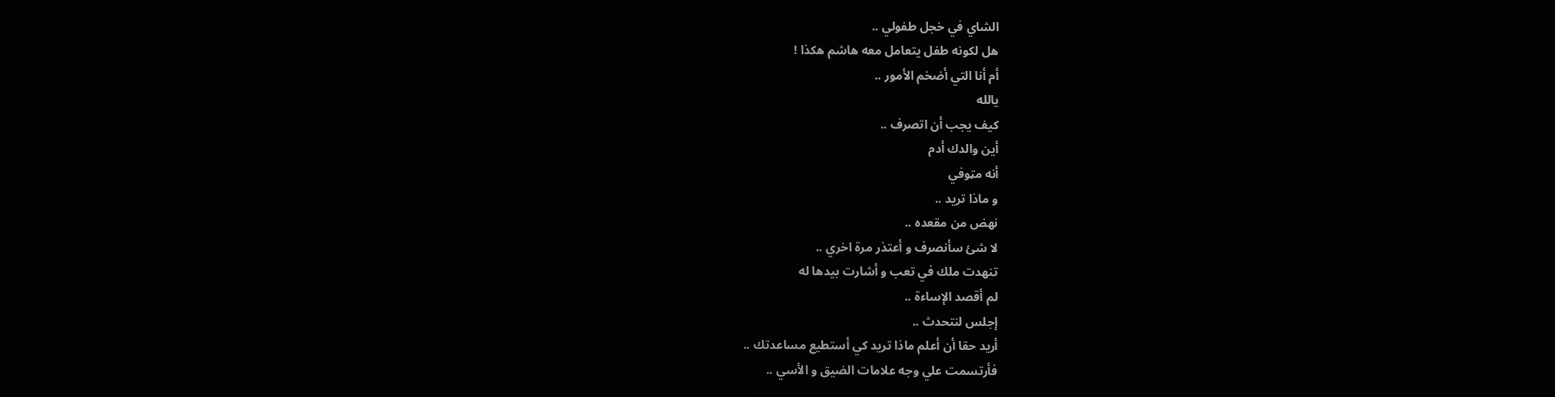الشاي في خجل طفولي ..
هل لكونه طفل يتعامل معه هاشم هكذا !
أم أنا التي أضخم الأمور ..
يالله
كيف يجب أن اتصرف ..
أين والدك أدم
أنه مټوفي
و ماذا تريد ..
نهض من مقعده ..
لا شئ سأنصرف و أعتذر مرة اخري ..
تنهدت ملك في تعب و أشارت بيدها له
لم أقصد الإساءة ..
إجلس لنتحدث ..
أريد حقا أن أعلم ماذا تريد كي أستطيع مساعدتك ..
فأرتسمت علي وجه علامات الضيق و الأسي ..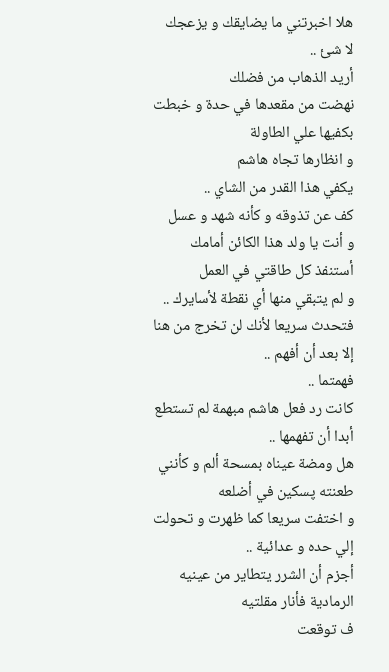هلا اخبرتني ما يضايقك و يزعجك
لا شئ ..
أريد الذهاب من فضلك
نهضت من مقعدها في حدة و خبطت بكفيها علي الطاولة
و انظارها تجاه هاشم
يكفي هذا القدر من الشاي ..
كف عن تذوقه و كأنه شهد و عسل
و أنت يا ولد هذا الكائن أمامك أستنفذ كل طاقتي في العمل
و لم يتبقي منها أي نقطة لأسايرك ..
فتحدث سريعا لأنك لن تخرج من هنا إلا بعد أن أفهم ..
فهمتما ..
كانت رد فعل هاشم مبهمة لم تستطع أبدا أن تفهمها ..
هل ومضة عيناه بمسحة ألم و كأنني طعنته پسكين في أضلعه
و اختفت سريعا كما ظهرت و تحولت إلي حده و عدائية ..
أجزم أن الشرر يتطاير من عينيه الرمادية فأنار مقلتيه
ف توقعت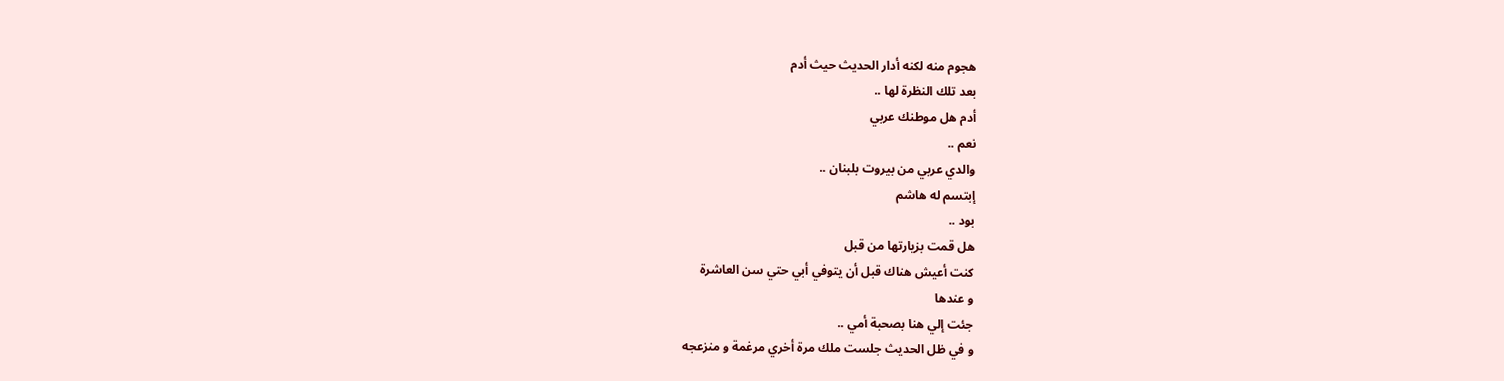هجوم منه لكنه أدار الحديث حيث أدم
بعد تلك النظرة لها ..
أدم هل موطنك عربي
نعم ..
والدي عربي من بيروت بلبنان ..
إبتسم له هاشم
بود ..
هل قمت بزيارتها من قبل
كنت أعيش هناك قبل أن يتوفي أبي حتي سن العاشرة
و عندها
جئت إلي هنا بصحبة أمي ..
و في ظل الحديث جلست ملك مرة أخري مرغمة و منزعجه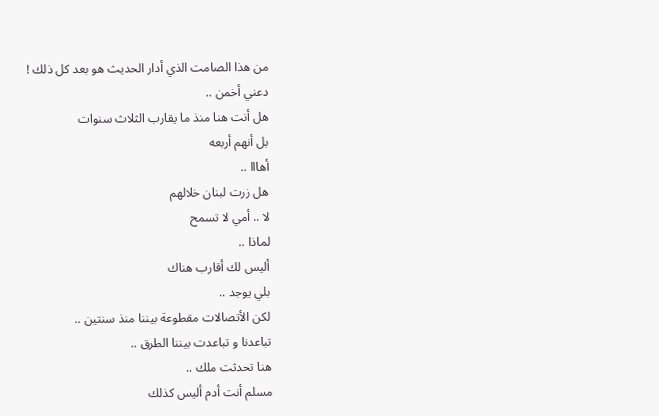من هذا الصامت الذي أدار الحديث هو بعد كل ذلك !
دعني أخمن ..
هل أنت هنا منذ ما يقارب الثلاث سنوات
بل أنهم أربعه
أهااا ..
هل زرت لبنان خلالهم
لا .. أمي لا تسمح
لماذا ..
أليس لك أقارب هناك
بلي يوجد ..
لكن الأتصالات مقطوعة بيننا منذ سنتين ..
تباعدنا و تباعدت بيننا الطرق ..
هنا تحدثت ملك ..
مسلم أنت أدم أليس كذلك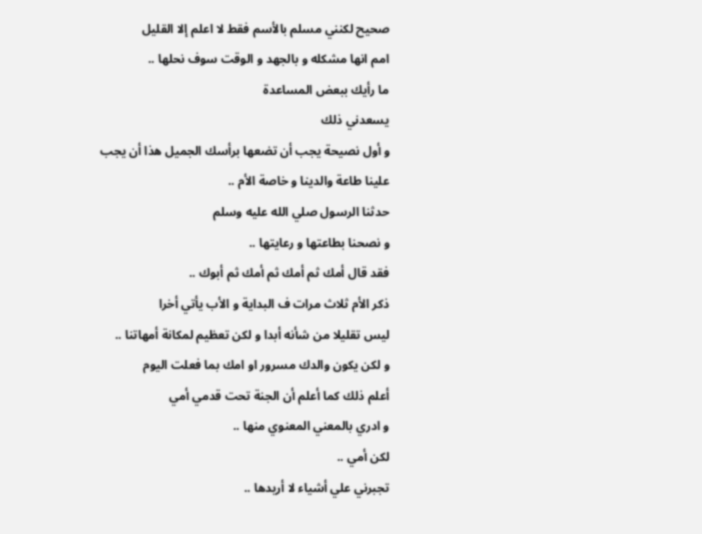صحيح لكنني مسلم بالأسم فقط لا اعلم إلا القليل
امم انها مشكله و بالجهد و الوقت سوف نحلها ..
ما رأيك ببعض المساعدة
يسعدني ذلك
و أول نصيحة يجب أن تضعها برأسك الجميل هذا أن يجب
علينا طاعة والدينا و خاصة الأم ..
حدثنا الرسول صلي الله عليه وسلم
و نصحنا بطاعتها و رعايتها ..
فقد قال أمك ثم أمك ثم أمك ثم أبوك ..
ذكر الأم ثلاث مرات ف البداية و الأب يأتي أخرا
ليس تقليلا من شأنه أبدا و لكن تعظيم لمكانة أمهاتنا ..
و لكن يكون والدك مسرور او امك بما فعلت اليوم
أعلم ذلك كما أعلم أن الجنة تحت قدمي أمي
و ادري بالمعني المعنوي منها ..
لكن أمي ..
تجبرني علي أشياء لا أريدها ..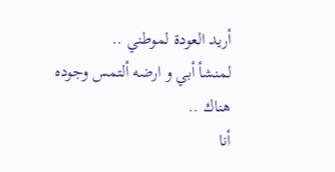أريد العودة لموطني ..
لمنشأ أبي و ارضه ألتمس وجوده هناك ..
أنا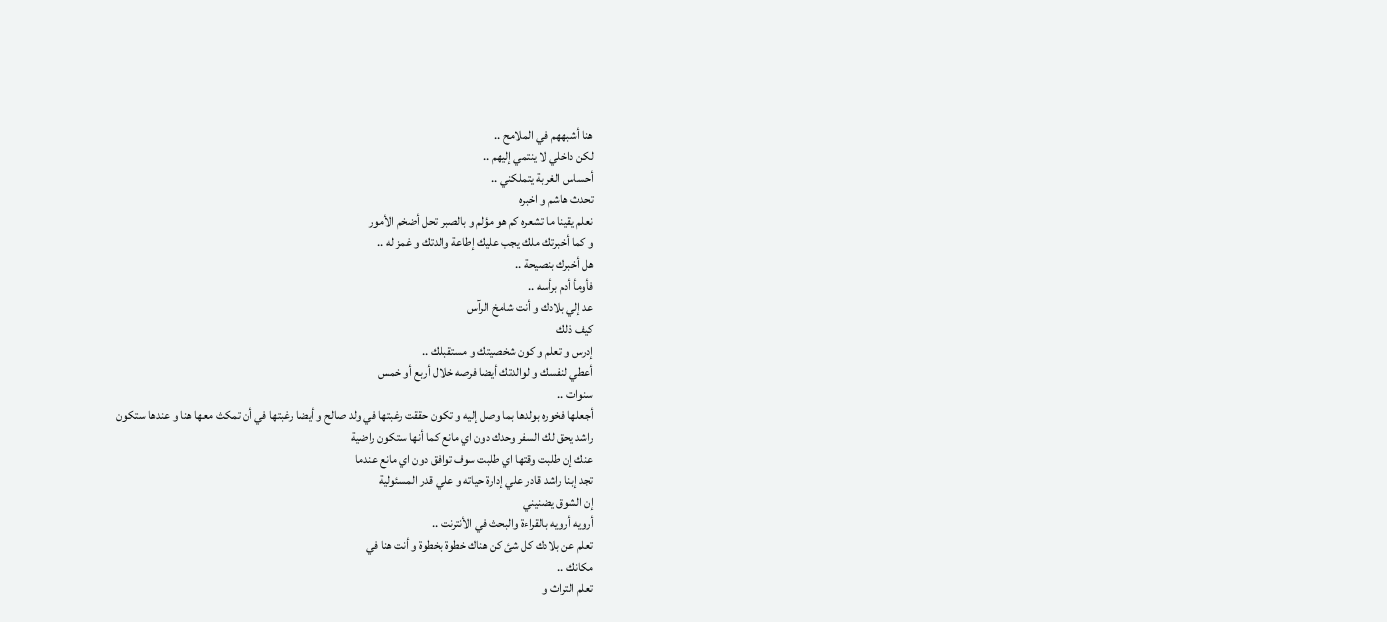هنا أشبههم في الملامح ..
لكن داخلي لا ينتمي إليهم ..
أحساس الغربة يتملكني ..
تحدث هاشم و اخبره
نعلم يقينا ما تشعره كم هو مؤلم و بالصبر تحل أضخم الأمور
و كما أخبرتك ملك يجب عليك إطاعة والدتك و غمز له ..
هل أخبرك بنصيحة ..
فأومأ أدم برأسه ..
عد إلي بلادك و أنت شامخ الرآس
كيف ذلك
إدرس و تعلم و كون شخصيتك و مستقبلك ..
أعطي لنفسك و لوالدتك أيضا فرصه خلال أربع أو خمس
سنوات ..
أجعلها فخوره بولدها بما وصل إليه و تكون حققت رغبتها في ولد صالح و أيضا رغبتها في أن تمكث معها هنا و عندها ستكون
راشد يحق لك السفر وحدك دون اي مانع كما أنها ستكون راضية
عنك إن طلبت وقتها اي طلبت سوف توافق دون اي مانع عندما
تجد إبنا راشد قادر علي إدارة حياته و علي قدر المسئولية
إن الشوق يضنيني
أرويه أرويه بالقراءة والبحث في الأنترنت ..
تعلم عن بلادك كل شئ كن هناك خطوة بخطوة و أنت هنا في
مكانك ..
تعلم التراث و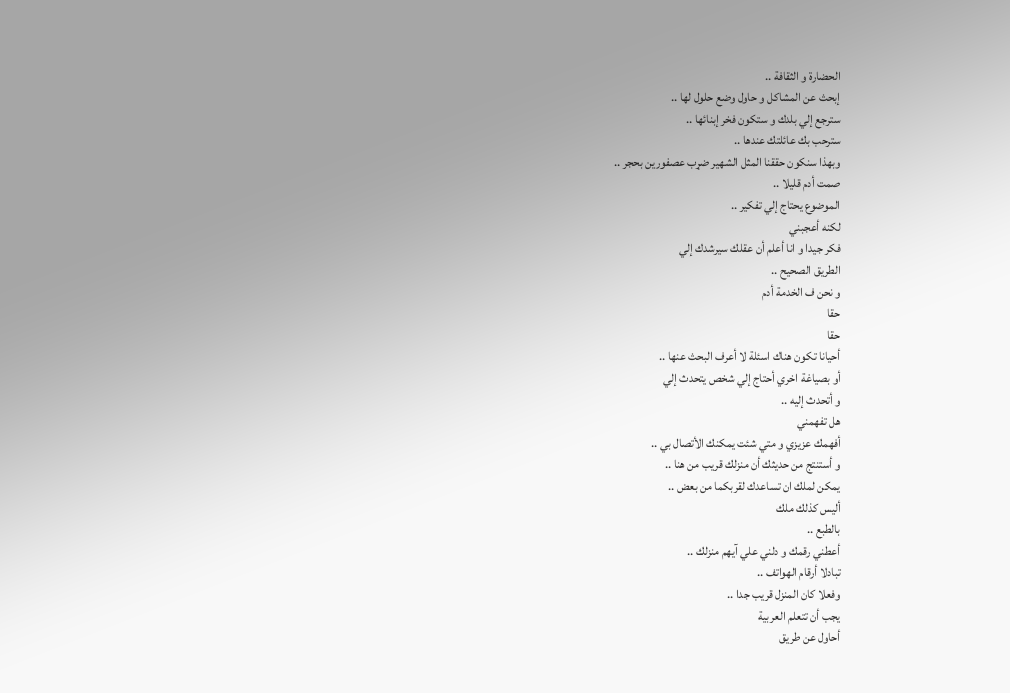الحضارة و الثقافة ..
إبحث عن المشاكل و حاول وضع حلول لها ..
سترجع إلي بلدك و ستكون فخر إبنائها ..
سترحب بك عائلتك عندها ..
وبهذا سنكون حققنا المثل الشهير ضړب عصفورين بحجر ..
صمت أدم قليلا ..
الموضوع يحتاج إلي تفكير ..
لكنه أعجبني
فكر جيدا و انا أعلم أن عقلك سيرشدك إلي
الطريق الصحيح ..
و نحن ف الخدمة أدم
حقا
حقا
أحيانا تكون هناك اسئلة لا أعرف البحث عنها ..
أو بصياغة اخري أحتاج إلي شخص يتحدث إلي
و أتحدث إليه ..
هل تفهمني
أفهمك عزيزي و متي شئت يمكنك الأتصال بي ..
و أستنتج من حديثك أن منزلك قريب من هنا ..
يمكن لملك ان تساعدك لقربكما من بعض ..
أليس كذلك ملك
بالطبع ..
أعطني رقمك و دلني علي آيهم منزلك ..
تبادلا أرقام الهواتف ..
وفعلا كان المنزل قريب جدا ..
يجب أن تتعلم العربية
أحاول عن طريق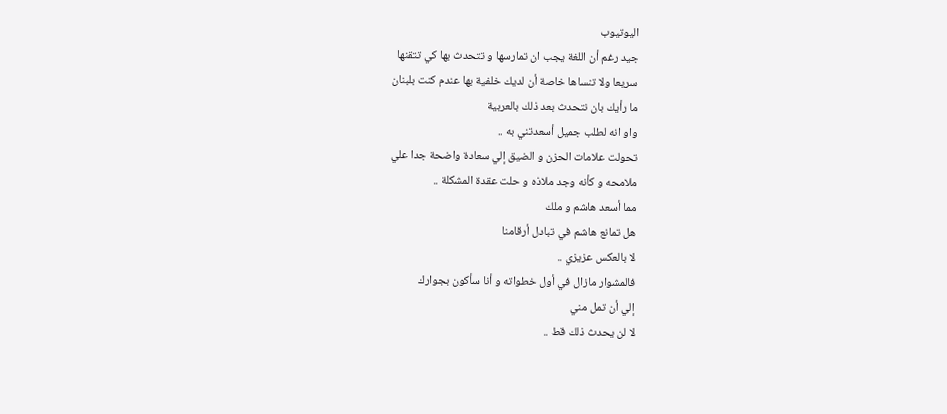اليوتيوب
جيد رغم أن اللغة يجب ان تمارسها و تتحدث بها كي تتقنها
سريعا ولا تنساها خاصة أن لديك خلفية بها عندم كنت بلبنان
ما رأيك بان نتحدث بعد ذلك بالعربية
واو انه لطلب جميل أسعدتني به ..
تحولت علامات الحزن و الضيق إلي سعادة واضحة جدا علي
ملامحه و كأنه وجد ملاذه و حلت عقدة المشكلة ..
مما أسعد هاشم و ملك
هل تمانع هاشم في تبادل أرقامنا
لا بالعكس عزيزي ..
فالمشوار مازال في أول خطواته و أنا سأكون بجوارك
إلي أن تمل مني
لا لن يحدث ذلك قط ..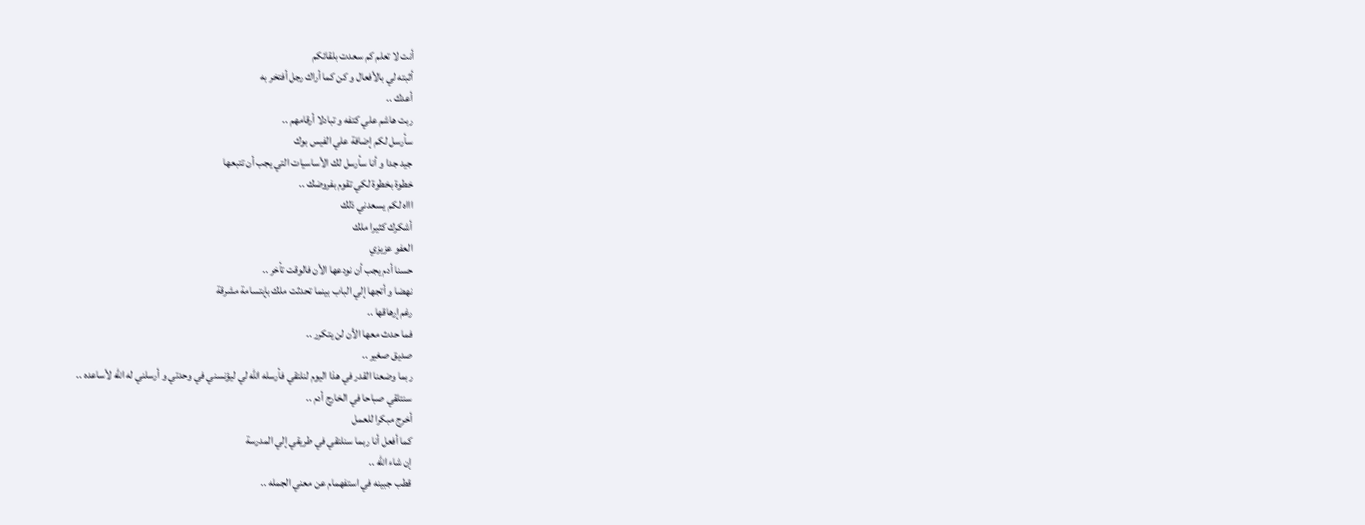أنت لا تعلم كم سعدت بلقائكم
أثبته لي بالأفعال و كن كما أراك رجل أفتخر به
أعدك ..
ربت هاشم علي كتفه و تبادلا أرقامهم ..
سأرسل لكم إضافة علي الفيس بوك
جيد جدا و أنا سأرسل لك الأساسيات التي يجب أن تتبعها
خطوة بخطوة لكي تقوم بفروضك ..
اااه لكم يسعدني ذلك
أشكرك كثيرا ملك
العفو عزيزي
حسنا أدم يجب أن نودعها الأن فالوقت تأخر ..
نهضا و أتجها إلي الباب بينما تحدثت ملك بإبتسامة مشرقة
رغم إرهاقها ..
فما حدث معها الأن لن يتكرر ..
صديق صغير ..
ربما وضعنا القدر في هذا اليوم لنلتقي فأرسله الله لي ليؤنسني في وحدتي و أرسلني له الله لأساعده ..
سنتلقي صباحا في الخارج أدم ..
أخرج مبكرا للعمل
كما أفعل أنا ربما سنلتقي في طريقي إلي المدرسة
إن شاء الله ..
قطب جبينه في استفهمام عن معني الجمله ..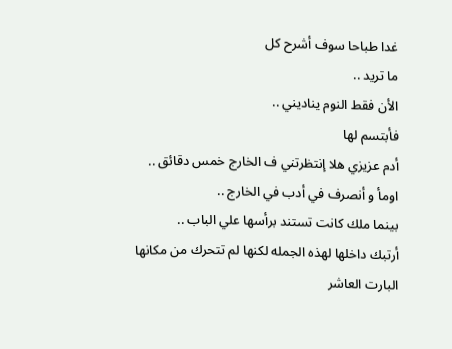غدا طباحا سوف أشرح كل
ما تريد ..
الأن فقط النوم يناديني ..
فأبتسم لها
أدم عزيزي هلا إنتظرتني ف الخارج خمس دقائق ..
اومأ و أنصرف في أدب في الخارج ..
بينما ملك كانت تستند برأسها علي الباب ..
أرتبك داخلها لهذه الجمله لكنها لم تتحرك من مكانها
البارت العاشر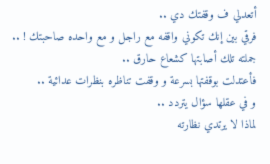أتعدلي ف وقفتك دي ..
فرقي بين إنك تكوني واقفه مع راجل و مع واحده صاحبتك ! ..
جملته تلك أصابتها كشعاع حارق ..
فأعتدلت بوقفتها بسرعة و وقفت تناظره بنظرات عدائية ..
و في عقلها سؤال يتردد ..
لماذا لا يرتدي نظارته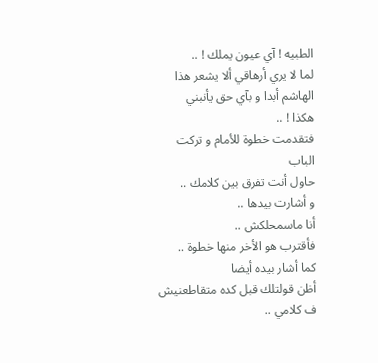الطبيه ! آي عيون يملك ! ..
لما لا يري أرهاقي ألا يشعر هذا الهاشم أبدا و بآي حق يأنبني
هكذا ! ..
فتقدمت خطوة للأمام و تركت الباب
حاول أنت تفرق بين كلامك ..
و أشارت بيدها ..
أنا ماسمحلكش ..
فأقترب هو الأخر منها خطوة ..
كما أشار بيده أيضا
أظن قولتلك قبل كده متقاطعنيش ف كلامي ..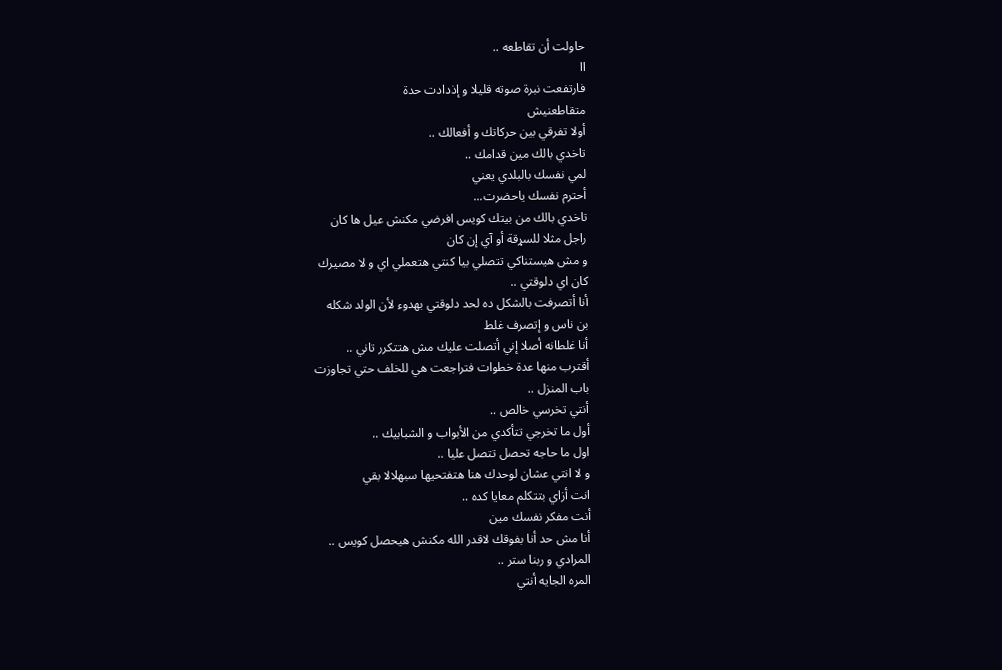حاولت أن تقاطعه ..
اا
فارتفعت نبرة صوته قليلا و إذدادت حدة
متقاطعنيش
أولا تفرقي بين حركاتك و أفعالك ..
تاخدي بالك مين قدامك ..
لمي نفسك بالبلدي يعني
أحترم نفسك ياحضرت...
تاخدي بالك من بيتك كويس افرضي مكنش عيل ها كان
راجل مثلا للسړقة أو آي إن كان
و مش هيستناكي تتصلي بيا كنتي هتعملي اي و لا مصيرك
كان اي دلوقتي ..
أنا أتصرفت بالشكل ده لحد دلوقتي بهدوء لأن الولد شكله
بن ناس و إتصرف غلط
أنا غلطانه أصلا إني أتصلت عليك مش هتتكرر تاني ..
أقترب منها عدة خطوات فتراجعت هي للخلف حتي تجاوزت
باب المنزل ..
أنتي تخرسي خالص ..
أول ما تخرجي تتأكدي من الأبواب و الشبابيك ..
اول ما حاجه تحصل تتصل عليا ..
و لا انتي عشان لوحدك هنا هتفتحيها سبهلالا بقي
انت أزاي بتتكلم معايا كده ..
أنت مفكر نفسك مين
أنا مش حد أنا بفوقك لاقدر الله مكنش هيحصل كويس ..
المرادي و ربنا ستر ..
المره الجايه أنتي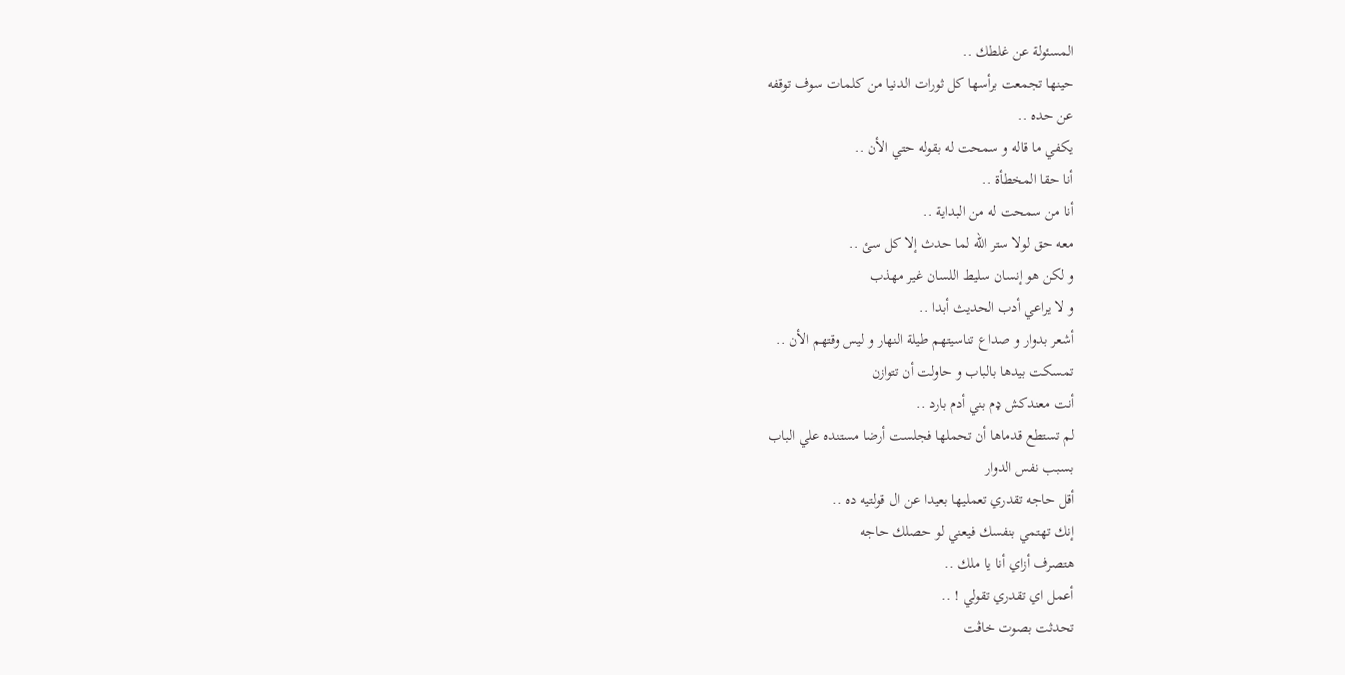المسئولة عن غلطك ..
حينها تجمعت برأسها كل ثورات الدنيا من كلمات سوف توقفه
عن حده ..
يكفي ما قاله و سمحت له بقوله حتي الأن ..
أنا حقا المخطأة ..
أنا من سمحت له من البداية ..
معه حق لولا ستر الله لما حدث إلا كل سئ ..
و لكن هو إنسان سليط اللسان غير مهذب
و لا يراعي أدب الحديث أبدا ..
أشعر بدوار و صداع تناسيتهم طيلة النهار و ليس وقتهم الأن ..
تمسكت بيدها بالباب و حاولت أن تتوازن
أنت معندكش ډم بني أدم بارد ..
لم تستطع قدماها أن تحملها فجلست أرضا مستنده علي الباب
بسبب نفس الدوار
أقل حاجه تقدري تعمليها بعيدا عن ال قولتيه ده ..
إنك تهتمي بنفسك فيعني لو حصلك حاجه
هتصرف أزاي أنا يا ملك ..
أعمل اي تقدري تقولي ! ..
تحدثت بصوت خاڤت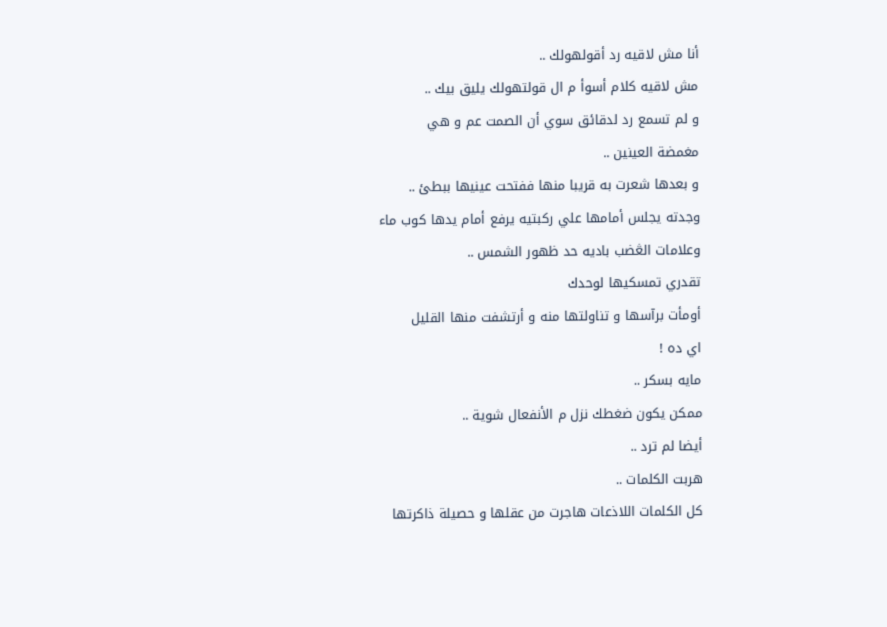أنا مش لاقيه رد أقولهولك ..
مش لاقيه كلام أسوأ م ال قولتهولك يليق بيك ..
و لم تسمع رد لدقائق سوي أن الصمت عم و هي
مغمضة العينين ..
و بعدها شعرت به قريبا منها ففتحت عينيها ببطئ ..
وجدته يجلس أمامها علي ركبتيه يرفع أمام يدها كوب ماء
وعلامات الڠضب باديه حد ظهور الشمس ..
تقدري تمسكيها لوحدك
أومأت برآسها و تناولتها منه و أرتشفت منها القليل
اي ده !
مايه بسكر ..
ممكن يكون ضغطك نزل م الأنفعال شوية ..
أيضا لم ترد ..
هربت الكلمات ..
كل الكلمات اللاذعات هاجرت من عقلها و حصيلة ذاكرتها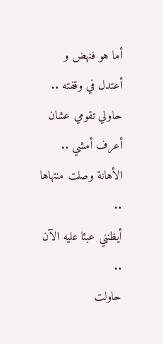أما هو فنهض و أعتدل في وقفته ..
حاولي تقومي عشان أعرف أمشي ..
الأهانة وصلت منتهاها ..
أيظنني عبئا عليه الآن ..
حاولت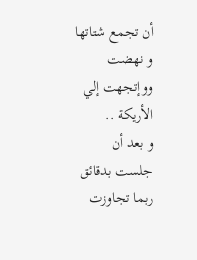أن تجمع شتاتها و نهضت ووإتجهت إلي الأريكة ..
و بعد أن جلست بدقائق ربما تجاوزت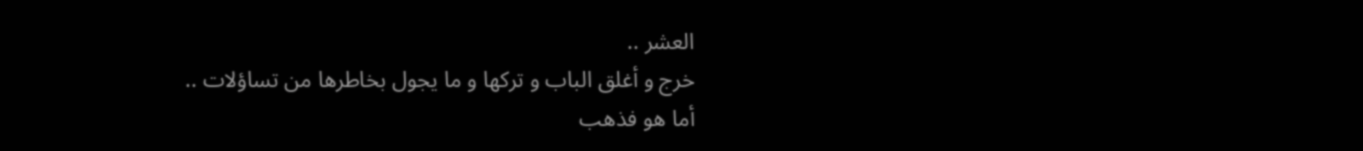العشر ..
خرج و أغلق الباب و تركها و ما يجول بخاطرها من تساؤلات ..
أما هو فذهب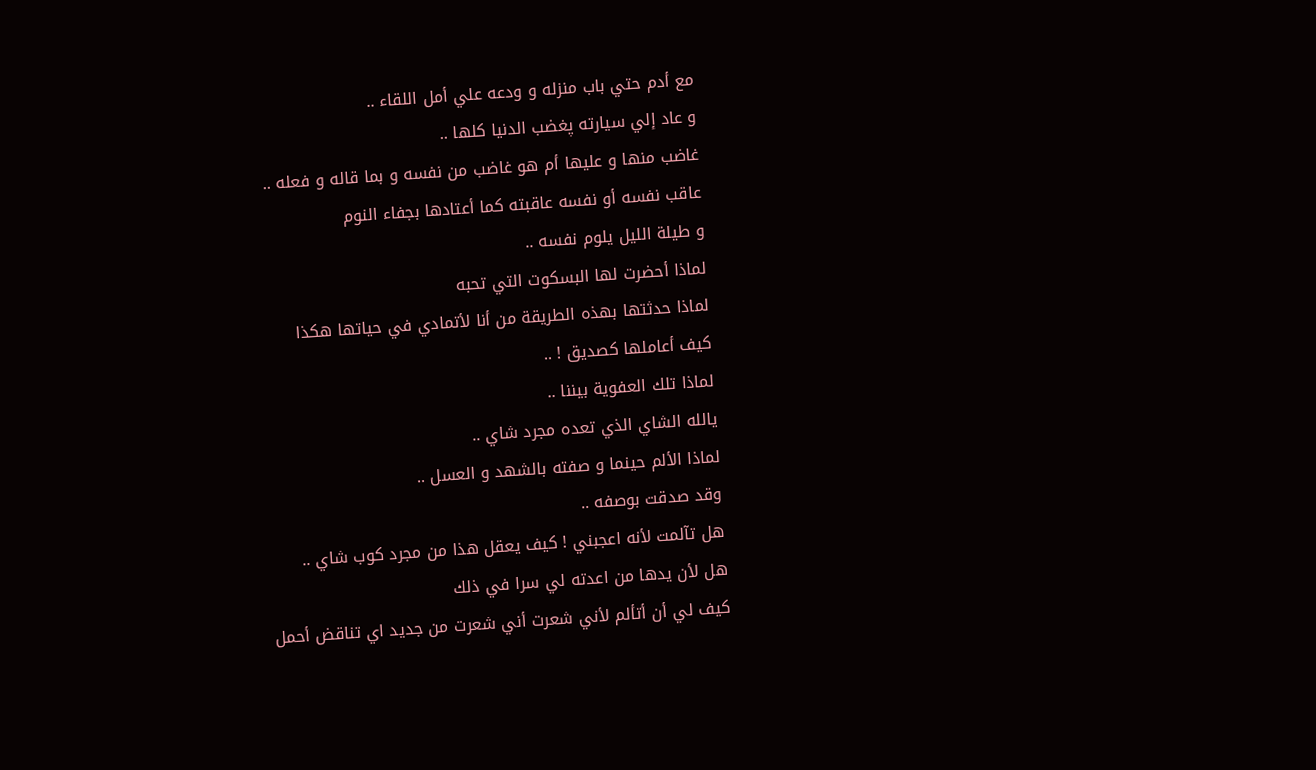مع أدم حتي باب منزله و ودعه علي أمل اللقاء ..
و عاد إلي سيارته پغضب الدنيا كلها ..
غاضب منها و عليها أم هو غاضب من نفسه و بما قاله و فعله ..
عاقب نفسه أو نفسه عاقبته كما أعتادها بجفاء النوم
و طيلة الليل يلوم نفسه ..
لماذا أحضرت لها البسكوت التي تحبه
لماذا حدثتها بهذه الطريقة من أنا لأتمادي في حياتها هكذا
كيف أعاملها كصديق ! ..
لماذا تلك العفوية بيننا ..
يالله الشاي الذي تعده مجرد شاي ..
لماذا الألم حينما و صفته بالشهد و العسل ..
وقد صدقت بوصفه ..
هل تآلمت لأنه اعجبني ! كيف يعقل هذا من مجرد كوب شاي ..
هل لأن يدها من اعدته لي سرا في ذلك
كيف لي أن أتألم لأني شعرت أني شعرت من جديد اي تناقض أحمل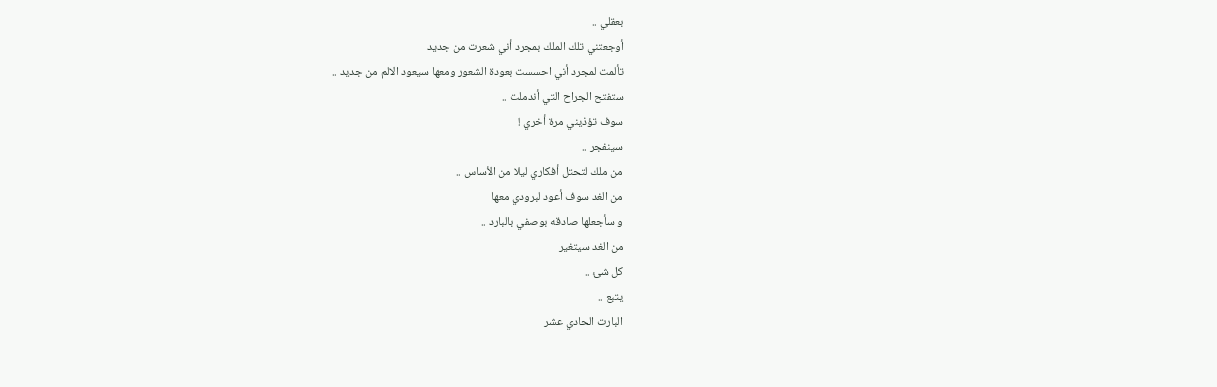بعقلي ..
أوجعتني تلك الملك بمجرد أني شعرت من جديد
تألمت لمجرد أني احسست بعودة الشعور ومعها سيعود الالم من جديد ..
ستفتح الجراح التي أندملت ..
سوف تؤذيني مرة أخري !
سينفجر ..
من ملك لتحتل أفكاري ليلا من الأساس ..
من الغد سوف أعود لبرودي معها
و سأجعلها صادقه بوصفي بالبارد ..
من الغد سيتغير
كل شئ ..
يتبع ..
البارت الحادي عشر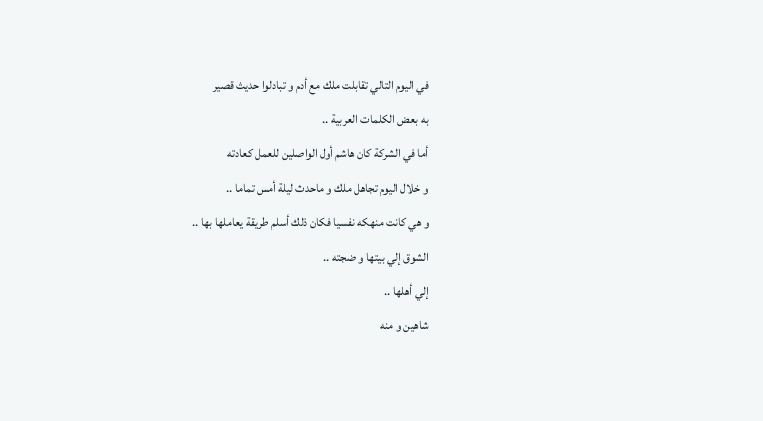في اليوم التالي تقابلت ملك مع أدم و تبادلوا حديث قصير
به بعض الكلمات العربية ..
أما في الشركة كان هاشم أول الواصلين للعمل كعادته
و خلال اليوم تجاهل ملك و ماحدث ليلة أمس تماما ..
و هي كانت منهكه نفسيا فكان ذلك أسلم طريقة يعاملها بها ..
الشوق إلي بيتها و ضجته ..
إلي أهلها ..
شاهين و منه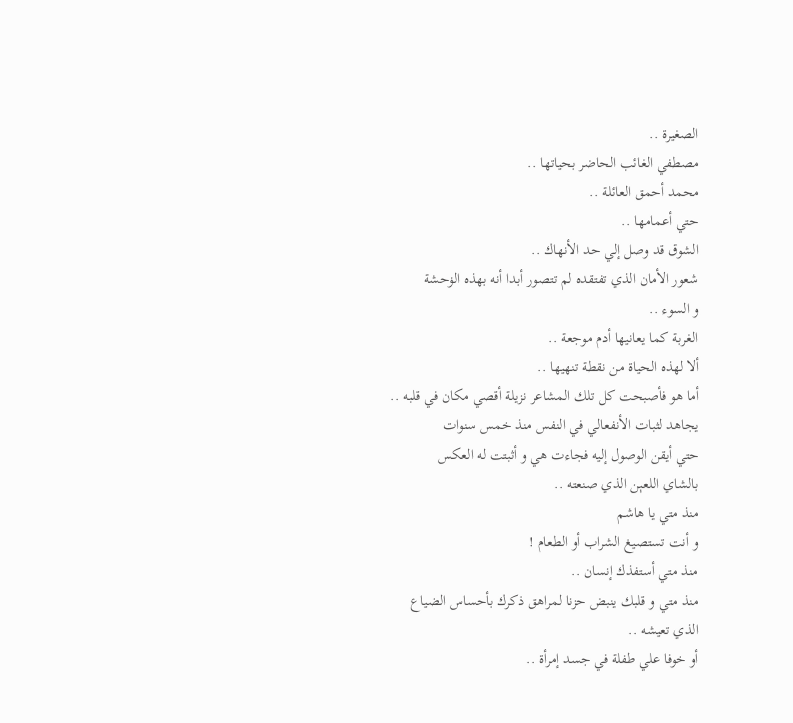الصغيرة ..
مصطفي الغائب الحاضر بحياتها ..
محمد أحمق العائلة ..
حتي أعمامها ..
الشوق قد وصل إلي حد الأنهاك ..
شعور الأمان الذي تفتقده لم تتصور أبدا أنه بهذه الۏحشة
و السوء ..
الغربة كما يعانيها أدم موجعة ..
ألا لهذه الحياة من نقطة تنهيها ..
أما هو فأصبحت كل تلك المشاعر نزيلة أقصي مكان في قلبه ..
يجاهد لثبات الأنفعالي في النفس منذ خمس سنوات
حتي أيقن الوصول إليه فجاءت هي و أثبتت له العكس
بالشاي اللعېن الذي صنعته ..
منذ متي يا هاشم
و أنت تستصيغ الشراب أو الطعام !
منذ متي أستفذك إنسان ..
منذ متي و قلبك ينبض حزنا لمراهق ذكرك بأحساس الضياع
الذي تعيشه ..
أو خوفا علي طفلة في جسد إمرأة ..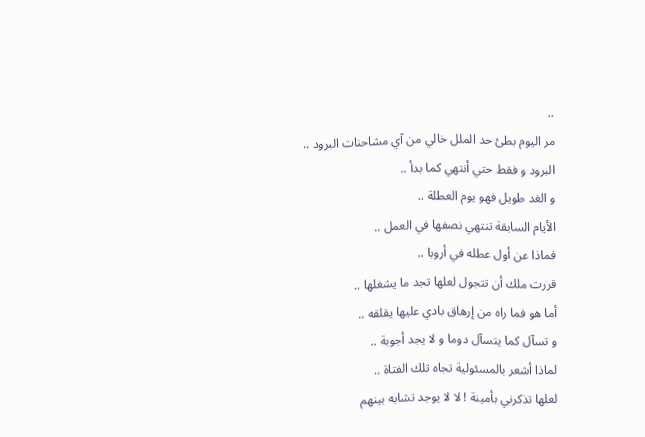..
مر اليوم بطئ حد الملل خالي من آي مشاحنات البرود ..
البرود و فقط حتي أنتهي كما بدأ ..
و الغد طويل فهو يوم العطلة ..
الأيام السابقة تنتهي نصفها في العمل ..
فماذا عن أول عطله في أروبا ..
قررت ملك أن تتجول لعلها تجد ما يشغلها ..
أما هو فما راه من إرهاق بادي عليها يقلقه ..
و تسآل كما يتسآل دوما و لا يجد أجوبة ..
لماذا أشعر بالمسئولية تجاه تلك الفتاة ..
لعلها تذكرني بأمينة ! لا لا يوجد تشابه بينهم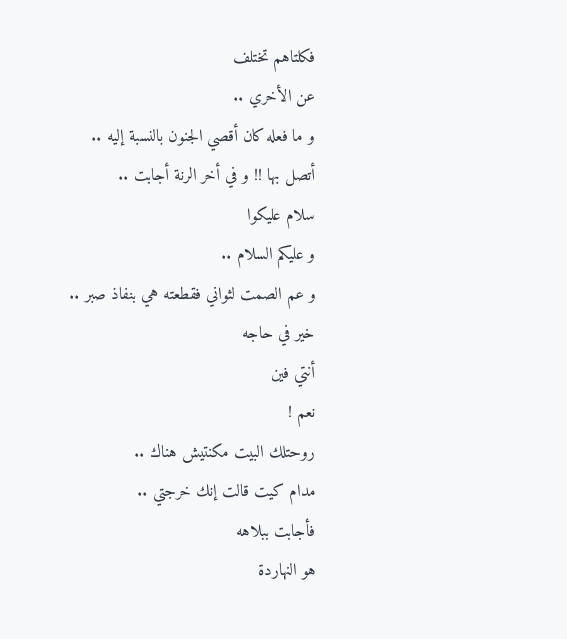فكلتاهم تختلف
عن الأخري ..
و ما فعله كان أقصي الجنون بالنسبة إليه ..
أتصل بها !! و في أخر الرنة أجابت ..
سلام عليكوا
و عليكم السلام ..
و عم الصمت لثواني فقطعته هي بنفاذ صبر ..
خير في حاجه
أنتي فين
نعم !
روحتلك البيت مكنتيش هناك ..
مدام كيت قالت إنك خرجتي ..
فأجابت ببلاهه
هو النهاردة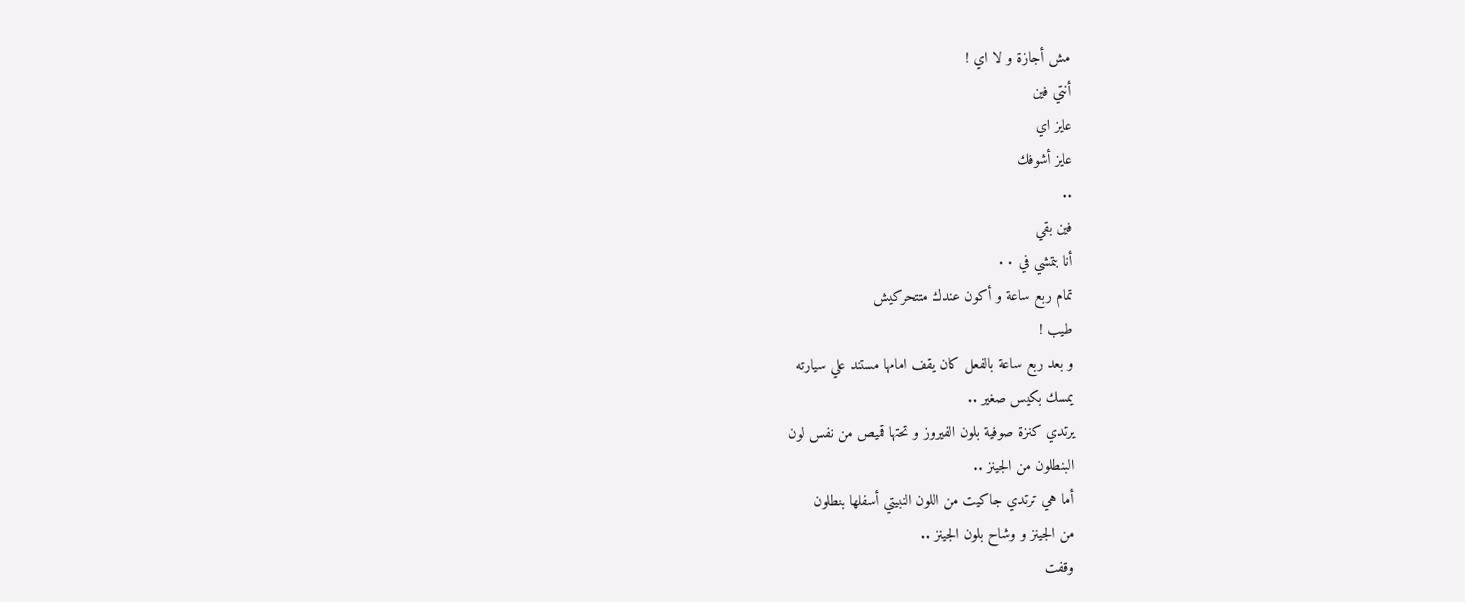مش أجازة و لا اي !
أنتي فين
عايز اي
عايز أشوفك
..
فين بقي
أنا بتمشي في ٠٠
تمام ربع ساعة و أكون عندك متتحركيش
طيب !
و بعد ربع ساعة بالفعل كان يقف امامها مستند علي سيارته
يمسك بكيس صغير ..
يرتدي كنزة صوفية بلون الفيروز و تحتها قميص من نفس لون
البنطلون من الجينز ..
أما هي ترتدي جاكيت من اللون النبيتي أسفلها بنطلون
من الجينز و وشاح بلون الجينز ..
وقفت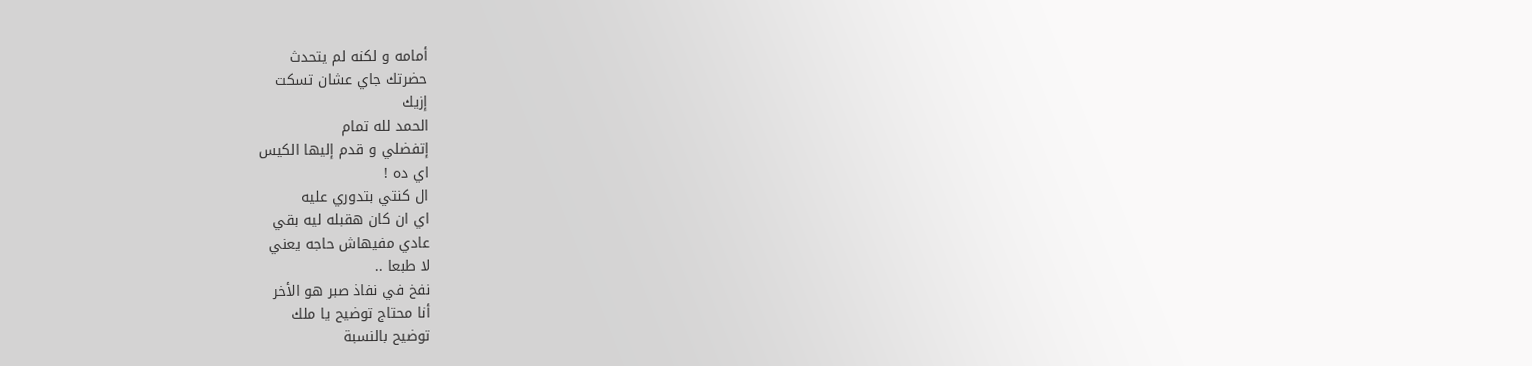أمامه و لكنه لم يتحدث
حضرتك جاي عشان تسكت
إزيك
الحمد لله تمام
إتفضلي و قدم إليها الكيس
اي ده !
ال كنتي بتدوري عليه
اي ان كان هقبله ليه بقي
عادي مفيهاش حاجه يعني
لا طبعا ..
نفخ في نفاذ صبر هو الأخر
أنا محتاج توضيح يا ملك
توضيح بالنسبة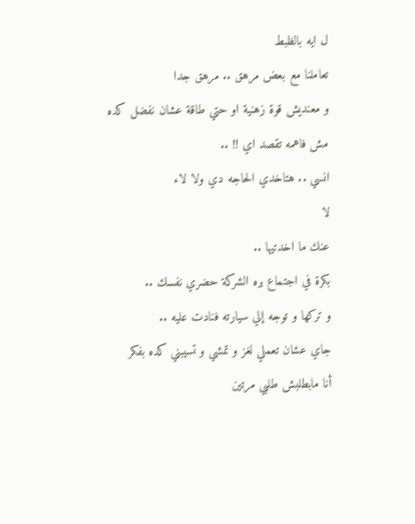ل ايه بالظبط
تعاملنا مع بعض مرهق .. مرهق جدا
و معنديش قوة زهنية او حتي طاقة عشان نفضل كده
مش فاهمه تقصد اي !! ..
انسي .. هتاخدي الحاجه دي ولا لاء
لا
عنك ما اخدتيها ..
بكرة في اجتماع بره الشركة حضري نفسك ..
و تركها و توجه إلي سيارته فنادت عليه ..
جاي عشان تعملي لغز و تمشي و تسيبني كده بفكر
أنا مابطلبش طلبي مرتين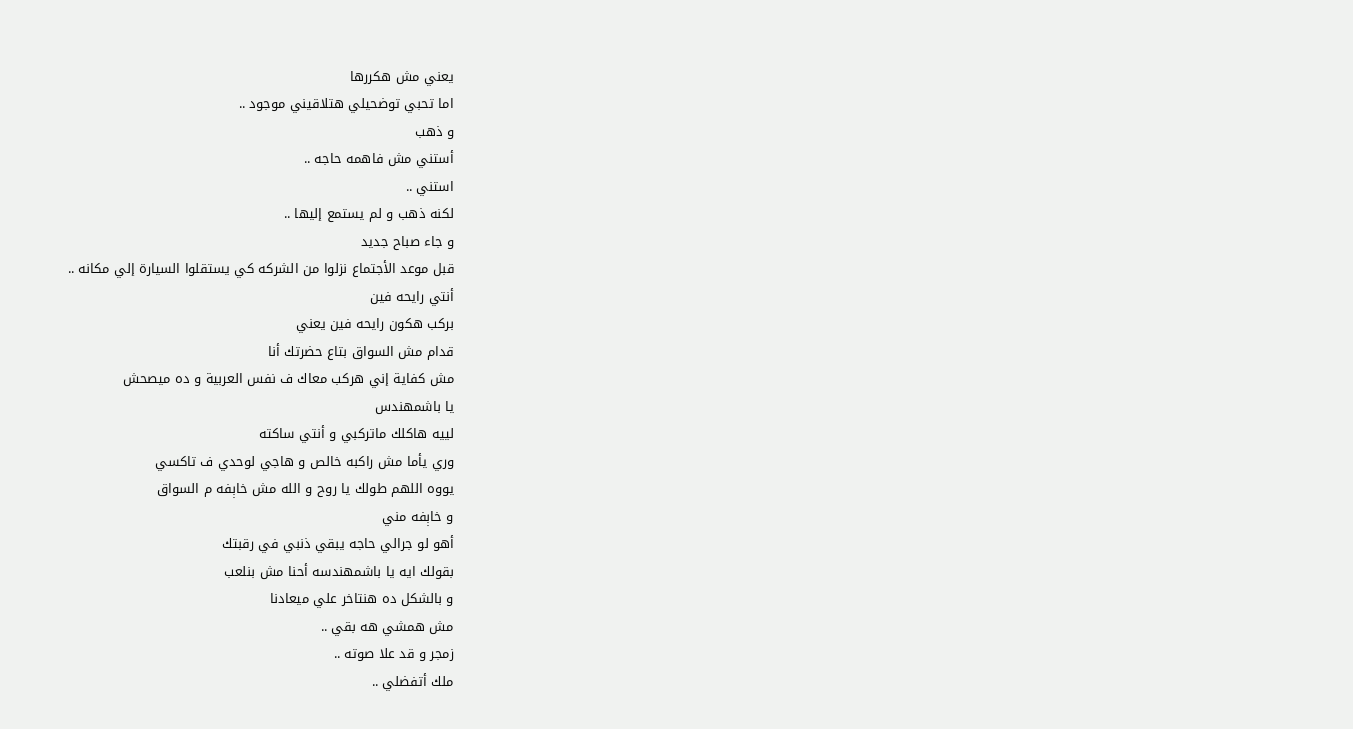يعني مش هكررها
اما تحبي توضحيلي هتلاقيني موجود ..
و ذهب
أستني مش فاهمه حاجه ..
استني ..
لكنه ذهب و لم يستمع إليها ..
و جاء صباح جديد
قبل موعد الأجتماع نزلوا من الشركه كي يستقلوا السيارة إلي مكانه ..
أنتي رايحه فين
بركب هكون رايحه فين يعني
قدام مش السواق بتاع حضرتك أنا
مش كفاية إني هركب معاك ف نفس العربية و ده ميصحش
يا باشمهندس
لييه هاكلك ماتركبي و أنتي ساكته
وري يأما مش راكبه خالص و هاجي لوحدي ف تاكسي
يووه اللهم طولك يا روح و الله مش خاېفه م السواق
و خاېفه مني
أهو لو جرالي حاجه يبقي ذنبي في رقبتك
بقولك ايه يا باشمهندسه أحنا مش بنلعب
و بالشكل ده هنتاخر علي ميعادنا
مش همشي هه بقي ..
زمجر و قد علا صوته ..
ملك أتفضلي ..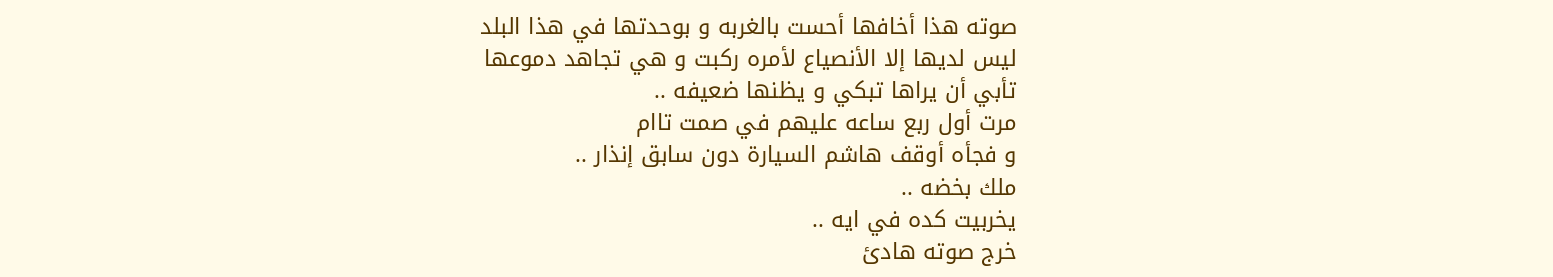صوته هذا أخافها أحست بالغربه و بوحدتها في هذا البلد
ليس لديها إلا الأنصياع لأمره ركبت و هي تجاهد دموعها
تأبي أن يراها تبكي و يظنها ضعيفه ..
مرت أول ربع ساعه عليهم في صمت تاام
و فجأه أوقف هاشم السيارة دون سابق إنذار ..
ملك بخضه ..
يخربيت كده في ايه ..
خرج صوته هادئ